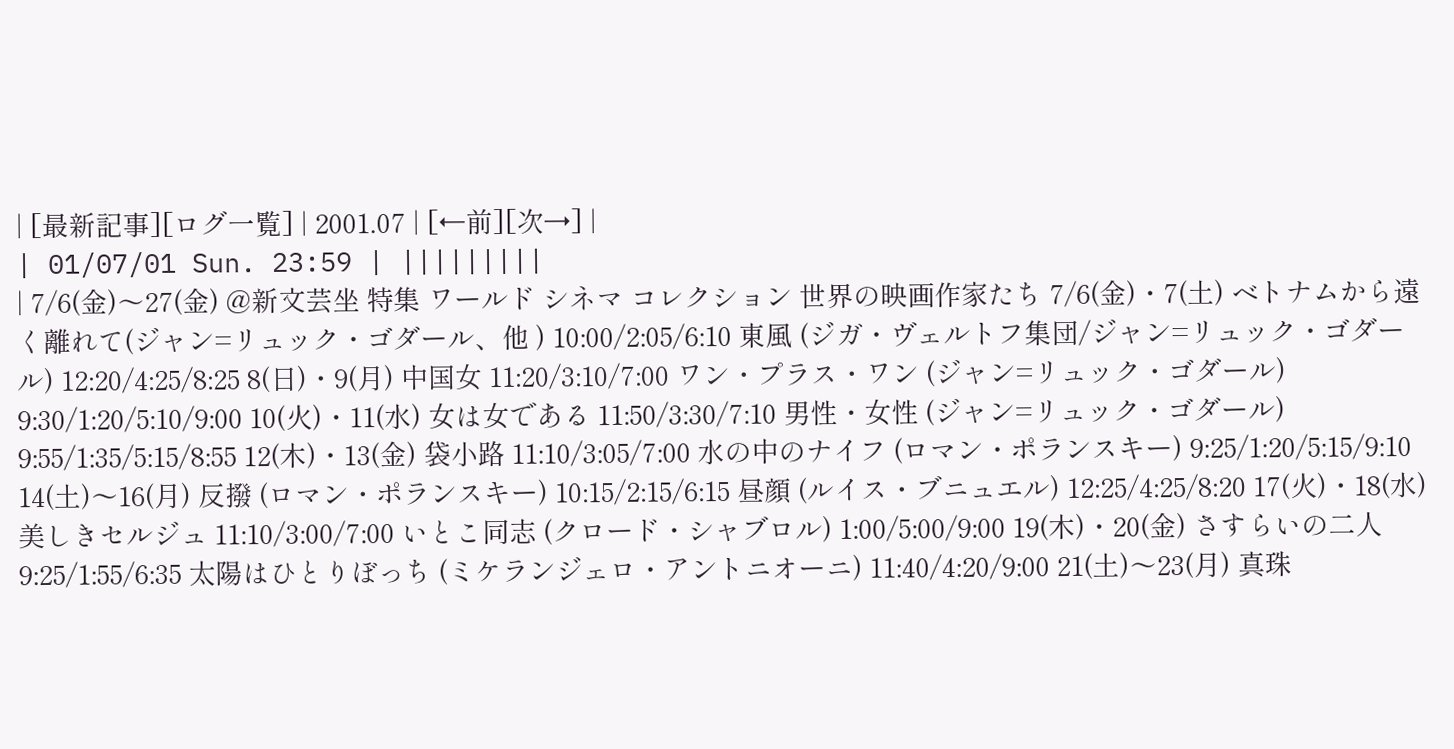| [最新記事][ログ一覧] | 2001.07 | [←前][次→] |
| 01/07/01 Sun. 23:59 | |||||||||
| 7/6(金)〜27(金) @新文芸坐 特集 ワールド シネマ コレクション 世界の映画作家たち 7/6(金)・7(土) ベトナムから遠く離れて(ジャン=リュック・ゴダール、他 ) 10:00/2:05/6:10 東風 (ジガ・ヴェルトフ集団/ジャン=リュック・ゴダール) 12:20/4:25/8:25 8(日)・9(月) 中国女 11:20/3:10/7:00 ワン・プラス・ワン (ジャン=リュック・ゴダール) 9:30/1:20/5:10/9:00 10(火)・11(水) 女は女である 11:50/3:30/7:10 男性・女性 (ジャン=リュック・ゴダール) 9:55/1:35/5:15/8:55 12(木)・13(金) 袋小路 11:10/3:05/7:00 水の中のナイフ (ロマン・ポランスキー) 9:25/1:20/5:15/9:10 14(土)〜16(月) 反撥 (ロマン・ポランスキー) 10:15/2:15/6:15 昼顔 (ルイス・ブニュエル) 12:25/4:25/8:20 17(火)・18(水) 美しきセルジュ 11:10/3:00/7:00 いとこ同志 (クロード・シャブロル) 1:00/5:00/9:00 19(木)・20(金) さすらいの二人 9:25/1:55/6:35 太陽はひとりぼっち (ミケランジェロ・アントニオーニ) 11:40/4:20/9:00 21(土)〜23(月) 真珠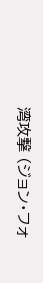湾攻撃 (ジョン・フォ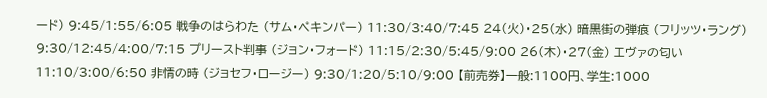ード) 9:45/1:55/6:05 戦争のはらわた (サム・ペキンパー) 11:30/3:40/7:45 24(火)・25(水) 暗黒街の弾痕 (フリッツ・ラング) 9:30/12:45/4:00/7:15 プリースト判事 (ジョン・フォード) 11:15/2:30/5:45/9:00 26(木)・27(金) エヴァの匂い 11:10/3:00/6:50 非情の時 (ジョセフ・ロージー) 9:30/1:20/5:10/9:00 【前売券】一般:1100円、学生:1000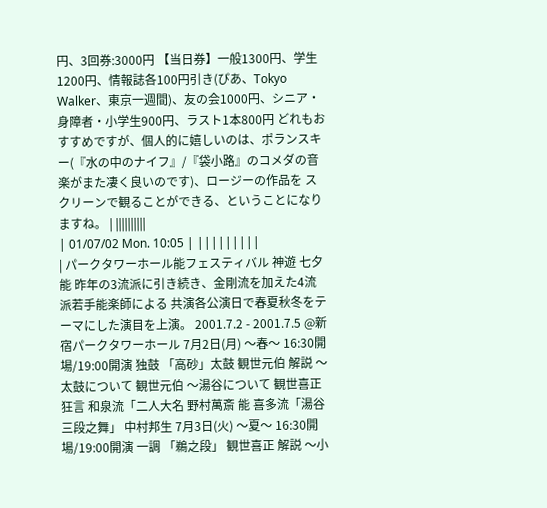円、3回券:3000円 【当日券】一般1300円、学生1200円、情報誌各100円引き(ぴあ、Tokyo Walker、東京一週間)、友の会1000円、シニア・身障者・小学生900円、ラスト1本800円 どれもおすすめですが、個人的に嬉しいのは、ポランスキー(『水の中のナイフ』/『袋小路』のコメダの音楽がまた凄く良いのです)、ロージーの作品を スクリーンで観ることができる、ということになりますね。 | ||||||||||
| 01/07/02 Mon. 10:05 | |||||||||
| パークタワーホール能フェスティバル 神遊 七夕能 昨年の3流派に引き続き、金剛流を加えた4流派若手能楽師による 共演各公演日で春夏秋冬をテーマにした演目を上演。 2001.7.2 - 2001.7.5 @新宿パークタワーホール 7月2日(月) 〜春〜 16:30開場/19:00開演 独鼓 「高砂」太鼓 観世元伯 解説 〜太鼓について 観世元伯 〜湯谷について 観世喜正 狂言 和泉流「二人大名 野村萬斎 能 喜多流「湯谷 三段之舞」 中村邦生 7月3日(火) 〜夏〜 16:30開場/19:00開演 一調 「鵜之段」 観世喜正 解説 〜小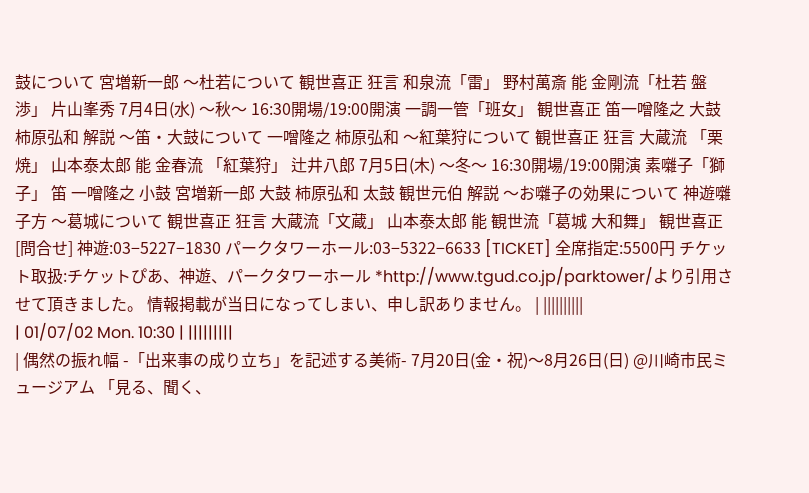鼓について 宮増新一郎 〜杜若について 観世喜正 狂言 和泉流「雷」 野村萬斎 能 金剛流「杜若 盤渉」 片山峯秀 7月4日(水) 〜秋〜 16:30開場/19:00開演 一調一管「班女」 観世喜正 笛一噌隆之 大鼓 柿原弘和 解説 〜笛・大鼓について 一噌隆之 柿原弘和 〜紅葉狩について 観世喜正 狂言 大蔵流 「栗焼」 山本泰太郎 能 金春流 「紅葉狩」 辻井八郎 7月5日(木) 〜冬〜 16:30開場/19:00開演 素囃子「獅子」 笛 一噌隆之 小鼓 宮増新一郎 大鼓 柿原弘和 太鼓 観世元伯 解説 〜お囃子の効果について 神遊囃子方 〜葛城について 観世喜正 狂言 大蔵流「文蔵」 山本泰太郎 能 観世流「葛城 大和舞」 観世喜正 [問合せ] 神遊:03−5227−1830 パークタワーホール:03−5322−6633 [TICKET] 全席指定:5500円 チケット取扱:チケットぴあ、神遊、パークタワーホール *http://www.tgud.co.jp/parktower/より引用させて頂きました。 情報掲載が当日になってしまい、申し訳ありません。 | ||||||||||
| 01/07/02 Mon. 10:30 | |||||||||
| 偶然の振れ幅 -「出来事の成り立ち」を記述する美術- 7月20日(金・祝)〜8月26日(日) @川崎市民ミュージアム 「見る、聞く、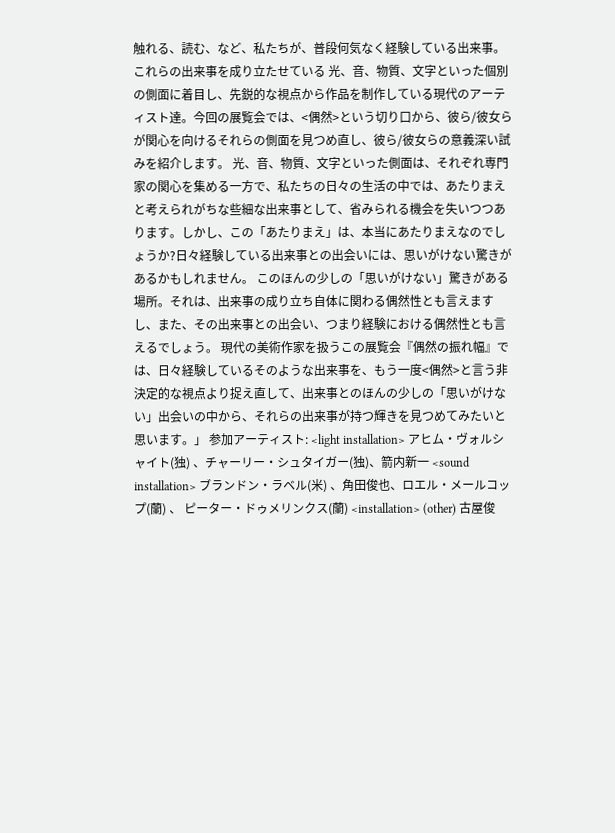触れる、読む、など、私たちが、普段何気なく経験している出来事。これらの出来事を成り立たせている 光、音、物質、文字といった個別の側面に着目し、先鋭的な視点から作品を制作している現代のアーティスト達。今回の展覧会では、<偶然>という切り口から、彼ら/彼女らが関心を向けるそれらの側面を見つめ直し、彼ら/彼女らの意義深い試みを紹介します。 光、音、物質、文字といった側面は、それぞれ専門家の関心を集める一方で、私たちの日々の生活の中では、あたりまえと考えられがちな些細な出来事として、省みられる機会を失いつつあります。しかし、この「あたりまえ」は、本当にあたりまえなのでしょうか?日々経験している出来事との出会いには、思いがけない驚きがあるかもしれません。 このほんの少しの「思いがけない」驚きがある場所。それは、出来事の成り立ち自体に関わる偶然性とも言えますし、また、その出来事との出会い、つまり経験における偶然性とも言えるでしょう。 現代の美術作家を扱うこの展覧会『偶然の振れ幅』では、日々経験しているそのような出来事を、もう一度<偶然>と言う非決定的な視点より捉え直して、出来事とのほんの少しの「思いがけない」出会いの中から、それらの出来事が持つ輝きを見つめてみたいと思います。」 参加アーティスト: <light installation> アヒム・ヴォルシャイト(独) 、チャーリー・シュタイガー(独)、箭内新一 <sound installation> ブランドン・ラベル(米) 、角田俊也、ロエル・メールコップ(蘭) 、 ピーター・ドゥメリンクス(蘭) <installation> (other) 古屋俊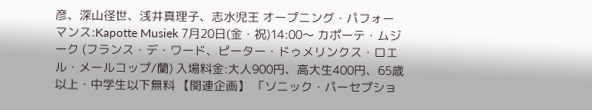彦、深山径世、浅井真理子、志水児王 オープニング・パフォーマンス:Kapotte Musiek 7月20日(金・祝)14:00〜 カポーテ・ムジーク (フランス・デ・ワード、ピーター・ドゥメリンクス・ロエル・メールコップ/蘭) 入場料金:大人900円、高大生400円、65歳以上・中学生以下無料 【関連企画】 「ソニック・パーセプショ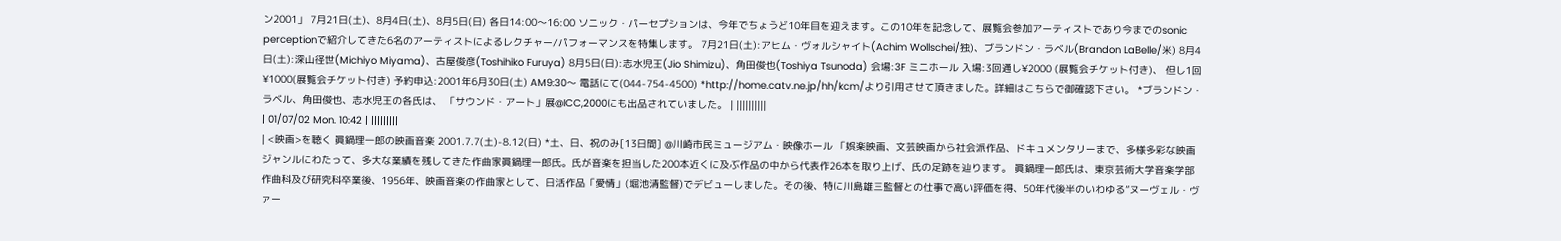ン2001」 7月21日(土)、8月4日(土)、8月5日(日) 各日14:00〜16:00 ソニック・パーセプションは、今年でちょうど10年目を迎えます。この10年を記念して、展覧会参加アーティストであり今までのsonic perceptionで紹介してきた6名のアーティストによるレクチャー/パフォーマンスを特集します。 7月21日(土):アヒム・ヴォルシャイト(Achim Wollschei/独)、ブランドン・ラベル(Brandon LaBelle/米) 8月4日(土):深山径世(Michiyo Miyama)、古屋俊彦(Toshihiko Furuya) 8月5日(日):志水児王(Jio Shimizu)、角田俊也(Toshiya Tsunoda) 会場:3F ミニホール 入場:3回通し¥2000 (展覧会チケット付き)、 但し1回¥1000(展覧会チケット付き) 予約申込:2001年6月30日(土) AM9:30〜 電話にて(044-754-4500) *http://home.catv.ne.jp/hh/kcm/より引用させて頂きました。詳細はこちらで御確認下さい。 *ブランドン・ラベル、角田俊也、志水児王の各氏は、 「サウンド・アート」展@ICC,2000にも出品されていました。 | ||||||||||
| 01/07/02 Mon. 10:42 | |||||||||
| <映画>を聴く 眞鍋理一郎の映画音楽 2001.7.7(土)-8.12(日) *土、日、祝のみ[13日間] @川崎市民ミュージアム・映像ホール 「娯楽映画、文芸映画から社会派作品、ドキュメンタリーまで、多様多彩な映画ジャンルにわたって、多大な業績を残してきた作曲家眞鍋理一郎氏。氏が音楽を担当した200本近くに及ぶ作品の中から代表作26本を取り上げ、氏の足跡を辿ります。 眞鍋理一郎氏は、東京芸術大学音楽学部作曲科及び研究科卒業後、1956年、映画音楽の作曲家として、日活作品「愛情」(堀池清監督)でデビューしました。その後、特に川島雄三監督との仕事で高い評価を得、50年代後半のいわゆる”ヌーヴェル・ヴァー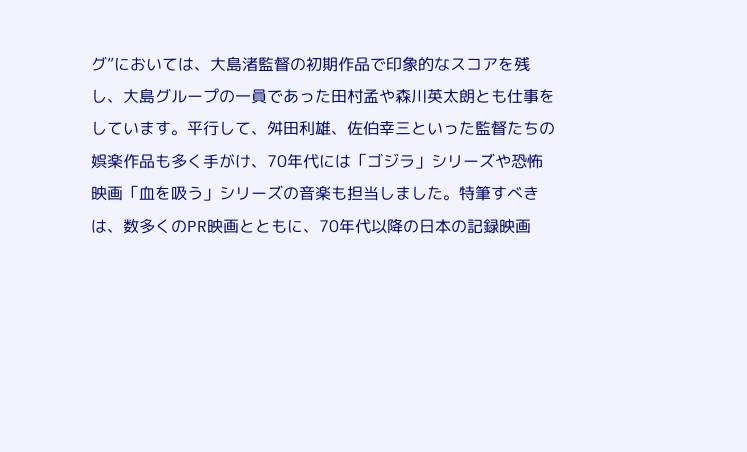グ”においては、大島渚監督の初期作品で印象的なスコアを残し、大島グループの一員であった田村孟や森川英太朗とも仕事をしています。平行して、舛田利雄、佐伯幸三といった監督たちの娯楽作品も多く手がけ、70年代には「ゴジラ」シリーズや恐怖映画「血を吸う」シリーズの音楽も担当しました。特筆すべきは、数多くのPR映画とともに、70年代以降の日本の記録映画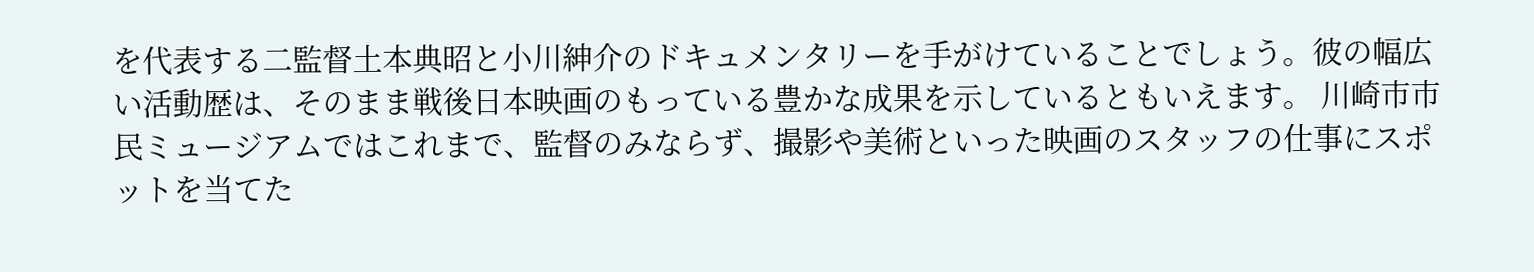を代表する二監督土本典昭と小川紳介のドキュメンタリーを手がけていることでしょう。彼の幅広い活動歴は、そのまま戦後日本映画のもっている豊かな成果を示しているともいえます。 川崎市市民ミュージアムではこれまで、監督のみならず、撮影や美術といった映画のスタッフの仕事にスポットを当てた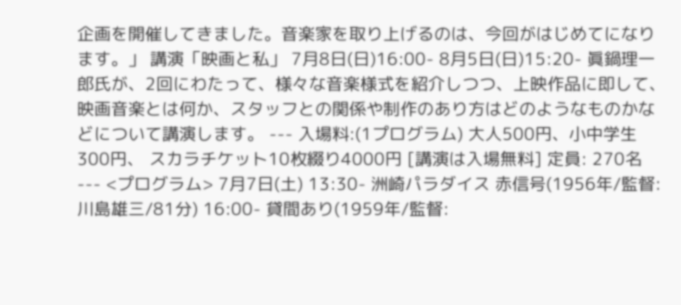企画を開催してきました。音楽家を取り上げるのは、今回がはじめてになります。」 講演「映画と私」 7月8日(日)16:00- 8月5日(日)15:20- 眞鍋理一郎氏が、2回にわたって、様々な音楽様式を紹介しつつ、上映作品に即して、映画音楽とは何か、スタッフとの関係や制作のあり方はどのようなものかなどについて講演します。 --- 入場料:(1プログラム) 大人500円、小中学生300円、 スカラチケット10枚綴り4000円 [講演は入場無料] 定員: 270名 --- <プログラム> 7月7日(土) 13:30- 洲崎パラダイス 赤信号(1956年/監督:川島雄三/81分) 16:00- 貸間あり(1959年/監督: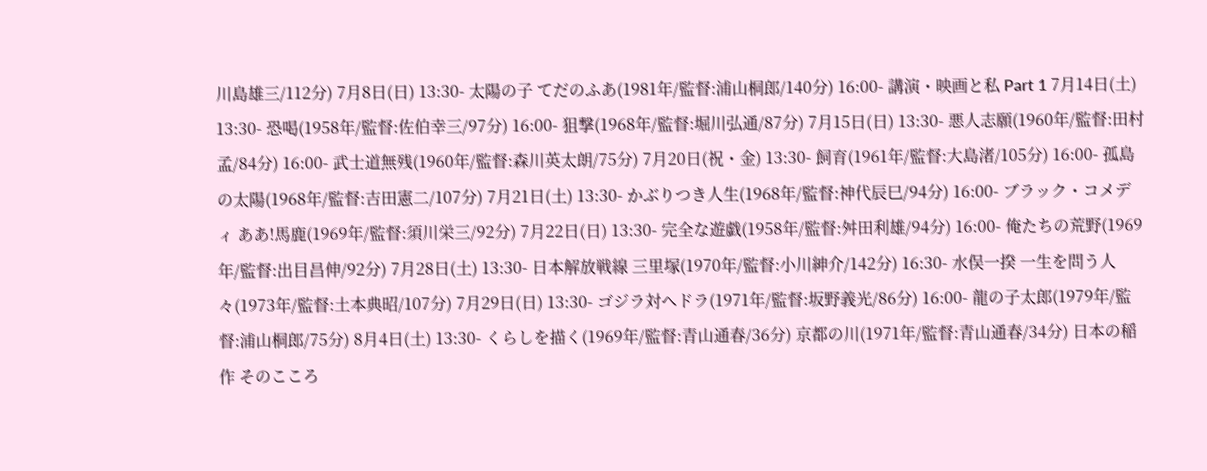川島雄三/112分) 7月8日(日) 13:30- 太陽の子 てだのふあ(1981年/監督:浦山桐郎/140分) 16:00- 講演・映画と私 Part 1 7月14日(土) 13:30- 恐喝(1958年/監督:佐伯幸三/97分) 16:00- 狙撃(1968年/監督:堀川弘通/87分) 7月15日(日) 13:30- 悪人志願(1960年/監督:田村孟/84分) 16:00- 武士道無残(1960年/監督:森川英太朗/75分) 7月20日(祝・金) 13:30- 飼育(1961年/監督:大島渚/105分) 16:00- 孤島の太陽(1968年/監督:吉田憲二/107分) 7月21日(土) 13:30- かぶりつき人生(1968年/監督:神代辰巳/94分) 16:00- ブラック・コメディ ああ!馬鹿(1969年/監督:須川栄三/92分) 7月22日(日) 13:30- 完全な遊戯(1958年/監督:舛田利雄/94分) 16:00- 俺たちの荒野(1969年/監督:出目昌伸/92分) 7月28日(土) 13:30- 日本解放戦線 三里塚(1970年/監督:小川紳介/142分) 16:30- 水俣一揆 一生を問う人々(1973年/監督:土本典昭/107分) 7月29日(日) 13:30- ゴジラ対ヘドラ(1971年/監督:坂野義光/86分) 16:00- 龍の子太郎(1979年/監督:浦山桐郎/75分) 8月4日(土) 13:30- くらしを描く(1969年/監督:青山通春/36分) 京都の川(1971年/監督:青山通春/34分) 日本の稲作 そのこころ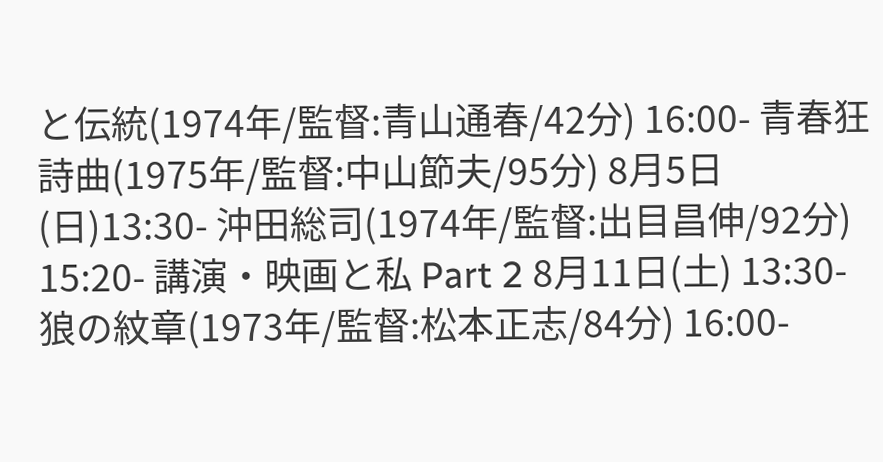と伝統(1974年/監督:青山通春/42分) 16:00- 青春狂詩曲(1975年/監督:中山節夫/95分) 8月5日(日)13:30- 沖田総司(1974年/監督:出目昌伸/92分) 15:20- 講演・映画と私 Part 2 8月11日(土) 13:30- 狼の紋章(1973年/監督:松本正志/84分) 16:00-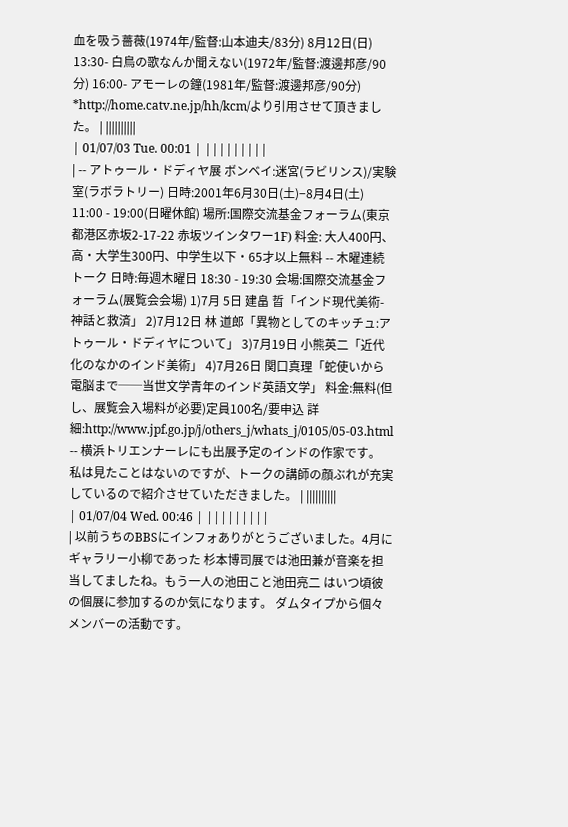血を吸う薔薇(1974年/監督:山本迪夫/83分) 8月12日(日) 13:30- 白鳥の歌なんか聞えない(1972年/監督:渡邊邦彦/90分) 16:00- アモーレの鐘(1981年/監督:渡邊邦彦/90分) *http://home.catv.ne.jp/hh/kcm/より引用させて頂きました。 | ||||||||||
| 01/07/03 Tue. 00:01 | |||||||||
| -- アトゥール・ドディヤ展 ボンベイ:迷宮(ラビリンス)/実験室(ラボラトリー) 日時:2001年6月30日(土)−8月4日(土) 11:00 - 19:00(日曜休館) 場所:国際交流基金フォーラム(東京都港区赤坂2-17-22 赤坂ツインタワー1F) 料金: 大人400円、高・大学生300円、中学生以下・65才以上無料 -- 木曜連続トーク 日時:毎週木曜日 18:30 - 19:30 会場:国際交流基金フォーラム(展覧会会場) 1)7月 5日 建畠 晢「インド現代美術-神話と救済」 2)7月12日 林 道郎「異物としてのキッチュ:アトゥール・ドディヤについて」 3)7月19日 小熊英二「近代化のなかのインド美術」 4)7月26日 関口真理「蛇使いから電脳まで──当世文学青年のインド英語文学」 料金:無料(但し、展覧会入場料が必要)定員100名/要申込 詳細:http://www.jpf.go.jp/j/others_j/whats_j/0105/05-03.html -- 横浜トリエンナーレにも出展予定のインドの作家です。 私は見たことはないのですが、トークの講師の顔ぶれが充実しているので紹介させていただきました。 | ||||||||||
| 01/07/04 Wed. 00:46 | |||||||||
| 以前うちのBBSにインフォありがとうございました。4月にギャラリー小柳であった 杉本博司展では池田兼が音楽を担当してましたね。もう一人の池田こと池田亮二 はいつ頃彼の個展に参加するのか気になります。 ダムタイプから個々メンバーの活動です。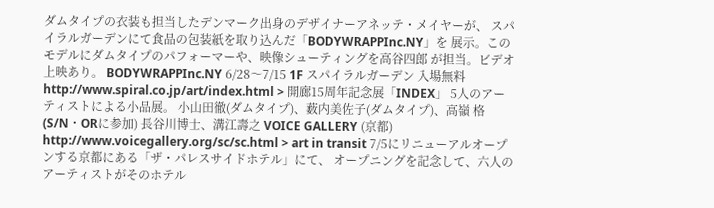ダムタイプの衣装も担当したデンマーク出身のデザイナーアネッテ・メイヤーが、 スパイラルガーデンにて食品の包装紙を取り込んだ「BODYWRAPPInc.NY」を 展示。このモデルにダムタイプのパフォーマーや、映像シューティングを高谷四郎 が担当。ビデオ上映あり。 BODYWRAPPInc.NY 6/28〜7/15 1F スパイラルガーデン 入場無料 http://www.spiral.co.jp/art/index.html > 開廊15周年記念展「INDEX」 5人のアーティストによる小品展。 小山田徹(ダムタイプ)、薮内美佐子(ダムタイプ)、高嶺 格(S/N・ORに参加) 長谷川博士、溝江壽之 VOICE GALLERY (京都) http://www.voicegallery.org/sc/sc.html > art in transit 7/5にリニューアルオープンする京都にある「ザ・パレスサイドホテル」にて、 オープニングを記念して、六人のアーティストがそのホテル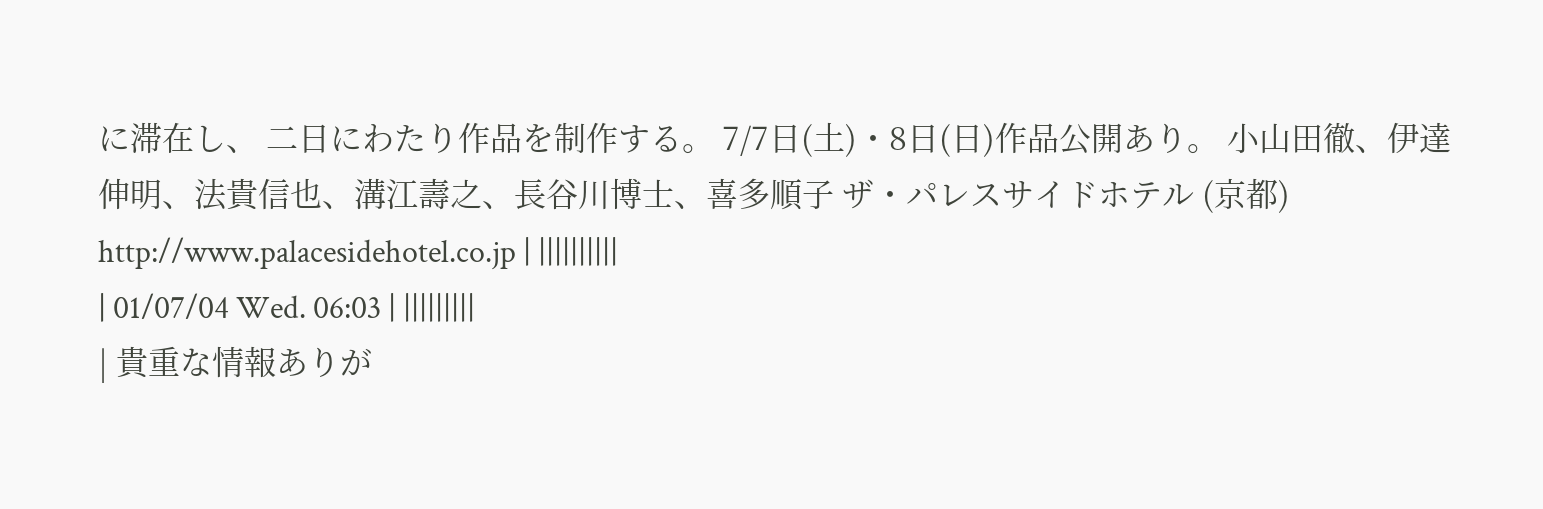に滞在し、 二日にわたり作品を制作する。 7/7日(土)・8日(日)作品公開あり。 小山田徹、伊達伸明、法貴信也、溝江壽之、長谷川博士、喜多順子 ザ・パレスサイドホテル (京都) http://www.palacesidehotel.co.jp | ||||||||||
| 01/07/04 Wed. 06:03 | |||||||||
| 貴重な情報ありが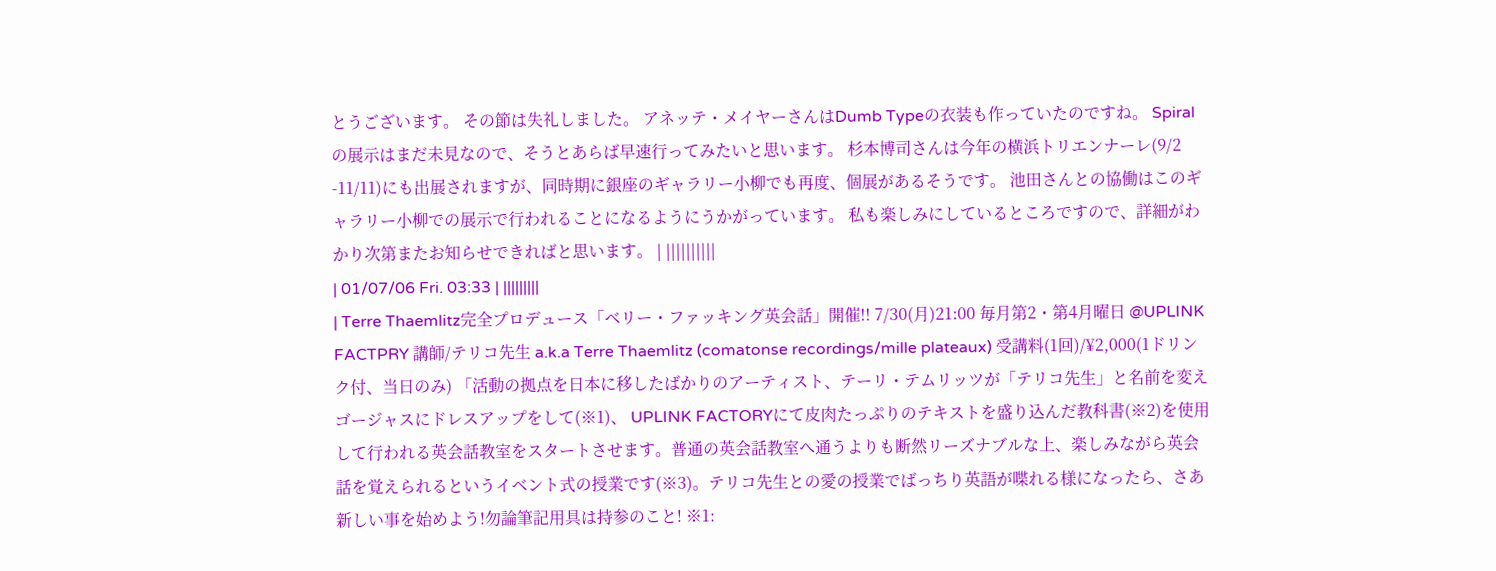とうございます。 その節は失礼しました。 アネッテ・メイヤーさんはDumb Typeの衣装も作っていたのですね。 Spiralの展示はまだ未見なので、そうとあらば早速行ってみたいと思います。 杉本博司さんは今年の横浜トリエンナーレ(9/2 -11/11)にも出展されますが、同時期に銀座のギャラリー小柳でも再度、個展があるそうです。 池田さんとの協働はこのギャラリー小柳での展示で行われることになるようにうかがっています。 私も楽しみにしているところですので、詳細がわかり次第またお知らせできればと思います。 | ||||||||||
| 01/07/06 Fri. 03:33 | |||||||||
| Terre Thaemlitz完全プロデュース「ベリー・ファッキング英会話」開催!! 7/30(月)21:00 毎月第2・第4月曜日 @UPLINK FACTPRY 講師/テリコ先生 a.k.a Terre Thaemlitz (comatonse recordings/mille plateaux) 受講料(1回)/¥2,000(1ドリンク付、当日のみ) 「活動の拠点を日本に移したばかりのアーティスト、テーリ・テムリッツが「テリコ先生」と名前を変えゴージャスにドレスアップをして(※1)、 UPLINK FACTORYにて皮肉たっぷりのテキストを盛り込んだ教科書(※2)を使用して行われる英会話教室をスタートさせます。普通の英会話教室へ通うよりも断然リーズナブルな上、楽しみながら英会話を覚えられるというイベント式の授業です(※3)。テリコ先生との愛の授業でばっちり英語が喋れる様になったら、さあ新しい事を始めよう!勿論筆記用具は持参のこと! ※1: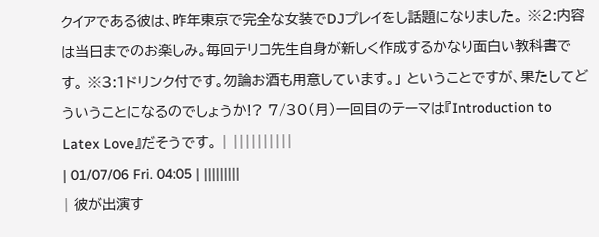クイアである彼は、昨年東京で完全な女装でDJプレイをし話題になりました。 ※2:内容は当日までのお楽しみ。毎回テリコ先生自身が新しく作成するかなり面白い教科書です。 ※3:1ドリンク付です。勿論お酒も用意しています。」 ということですが、果たしてどういうことになるのでしょうか!? 7/30(月)一回目のテーマは『Introduction to Latex Love』だそうです。 | ||||||||||
| 01/07/06 Fri. 04:05 | |||||||||
| 彼が出演す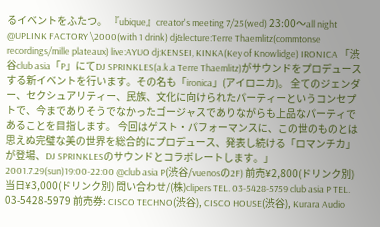るイベントをふたつ。 『ubique』creator's meeting 7/25(wed) 23:00〜all night @UPLINK FACTORY \2000(with 1 drink) dj&lecture:Terre Thaemlitz(commtonse recordings/mille plateaux) live:AYUO dj:KENSEI, KINKA(Key of Knowlidge) IRONICA 「渋谷club asia「P」にてDJ SPRINKLES(a.k.a Terre Thaemlitz)がサウンドをプロデュースする新イベントを行います。その名も「ironica」(アイロニカ)。 全てのジェンダー、セクシュアリティー、民族、文化に向けられたパーティーというコンセプトで、今までありそうでなかったゴージャスでありながらも上品なパーティであることを目指します。 今回はゲスト・パフォーマンスに、この世のものとは思えぬ完璧な美の世界を総合的にプロデュース、発表し続ける「ロマンチカ」が登場、DJ SPRINKLESのサウンドとコラボレートします。」 2001.7.29(sun)19:00-22:00 @club asia P(渋谷/vuenosの2F) 前売¥2,800(ドリンク別) 当日¥3,000(ドリンク別) 問い合わせ/(株)clipers TEL. 03-5428-5759 club asia P TEL. 03-5428-5979 前売券: CISCO TECHNO(渋谷), CISCO HOUSE(渋谷), Kurara Audio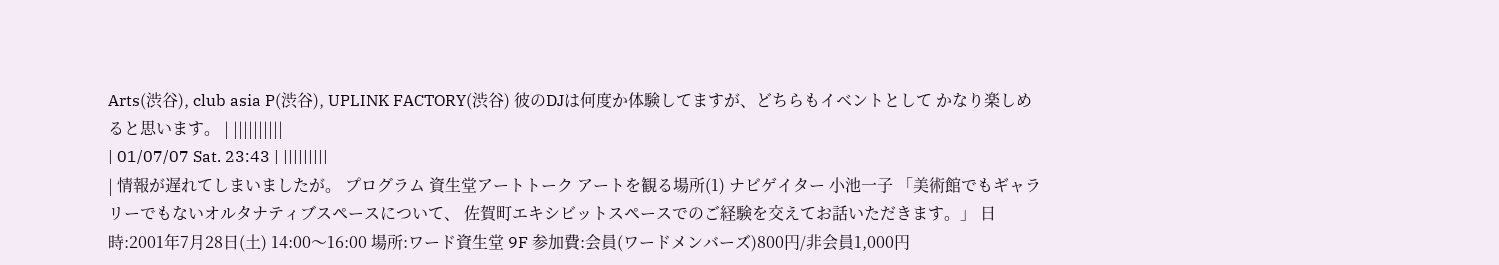Arts(渋谷), club asia P(渋谷), UPLINK FACTORY(渋谷) 彼のDJは何度か体験してますが、どちらもイベントとして かなり楽しめると思います。 | ||||||||||
| 01/07/07 Sat. 23:43 | |||||||||
| 情報が遅れてしまいましたが。 プログラム 資生堂アートトーク アートを観る場所(1) ナビゲイター 小池一子 「美術館でもギャラリーでもないオルタナティブスペースについて、 佐賀町エキシビットスペースでのご経験を交えてお話いただきます。」 日時:2001年7月28日(土) 14:00〜16:00 場所:ワード資生堂 9F 参加費:会員(ワードメンバーズ)800円/非会員1,000円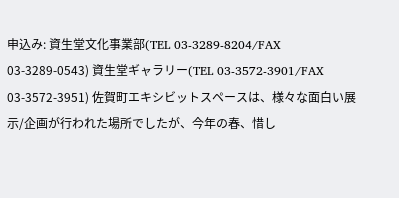申込み: 資生堂文化事業部(TEL 03-3289-8204/FAX 03-3289-0543) 資生堂ギャラリー(TEL 03-3572-3901/FAX 03-3572-3951) 佐賀町エキシビットスペースは、様々な面白い展示/企画が行われた場所でしたが、今年の春、惜し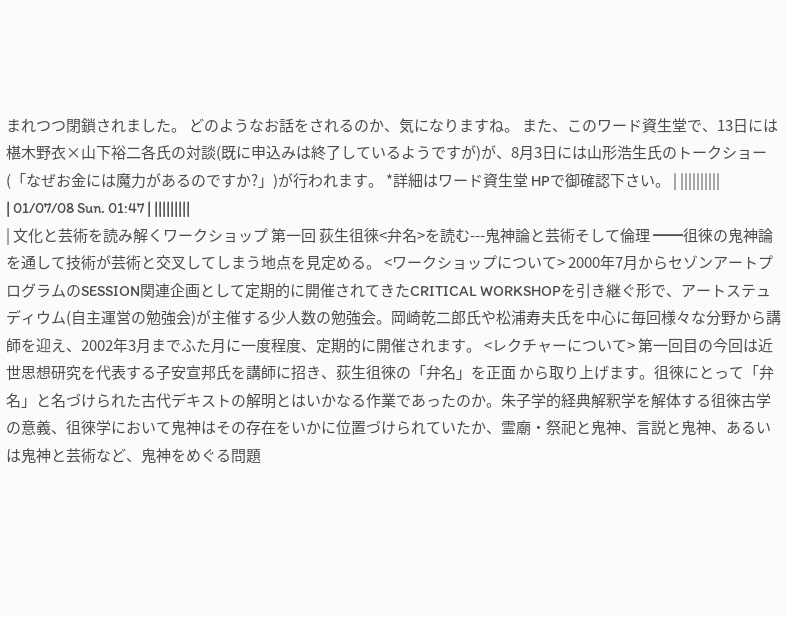まれつつ閉鎖されました。 どのようなお話をされるのか、気になりますね。 また、このワード資生堂で、13日には椹木野衣×山下裕二各氏の対談(既に申込みは終了しているようですが)が、8月3日には山形浩生氏のトークショー (「なぜお金には魔力があるのですか?」)が行われます。 *詳細はワード資生堂 HPで御確認下さい。 | ||||||||||
| 01/07/08 Sun. 01:47 | |||||||||
| 文化と芸術を読み解くワークショップ 第一回 荻生徂徠<弁名>を読む---鬼神論と芸術そして倫理 ━━徂徠の鬼神論を通して技術が芸術と交叉してしまう地点を見定める。 <ワークショップについて> 2000年7月からセゾンアートプログラムのSESSION関連企画として定期的に開催されてきたCRITICAL WORKSHOPを引き継ぐ形で、アートステュディウム(自主運営の勉強会)が主催する少人数の勉強会。岡崎乾二郎氏や松浦寿夫氏を中心に毎回様々な分野から講師を迎え、2002年3月までふた月に一度程度、定期的に開催されます。 <レクチャーについて> 第一回目の今回は近世思想研究を代表する子安宣邦氏を講師に招き、荻生徂徠の「弁名」を正面 から取り上げます。徂徠にとって「弁名」と名づけられた古代デキストの解明とはいかなる作業であったのか。朱子学的経典解釈学を解体する徂徠古学の意義、徂徠学において鬼神はその存在をいかに位置づけられていたか、霊廟・祭祀と鬼神、言説と鬼神、あるいは鬼神と芸術など、鬼神をめぐる問題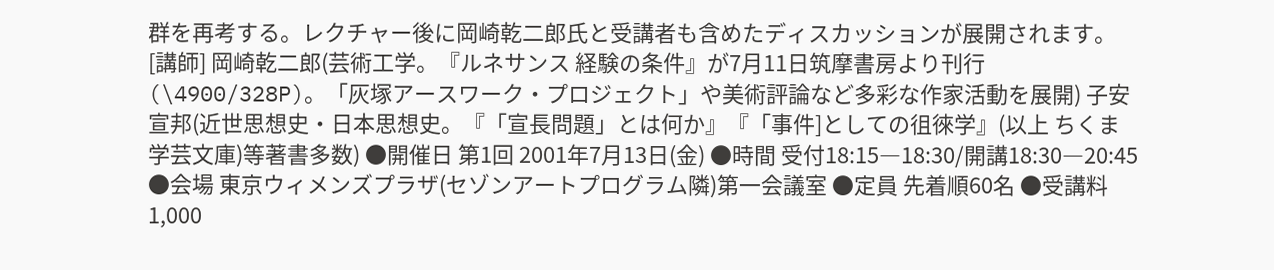群を再考する。レクチャー後に岡崎乾二郎氏と受講者も含めたディスカッションが展開されます。 [講師] 岡崎乾二郎(芸術工学。『ルネサンス 経験の条件』が7月11日筑摩書房より刊行(\4900/328P)。「灰塚アースワーク・プロジェクト」や美術評論など多彩な作家活動を展開) 子安宣邦(近世思想史・日本思想史。『「宣長問題」とは何か』『「事件]としての徂徠学』(以上 ちくま学芸文庫)等著書多数) ●開催日 第1回 2001年7月13日(金) ●時間 受付18:15―18:30/開講18:30―20:45 ●会場 東京ウィメンズプラザ(セゾンアートプログラム隣)第一会議室 ●定員 先着順60名 ●受講料 1,000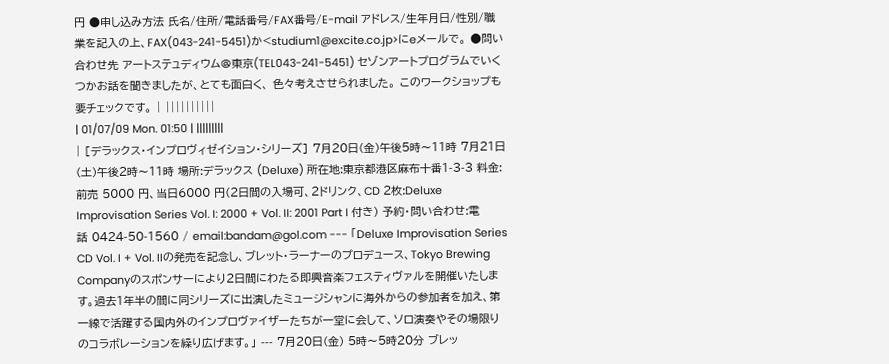円 ●申し込み方法 氏名/住所/電話番号/FAX番号/E-mail アドレス/生年月日/性別/職業を記入の上、FAX(043-241-5451)か<studium1@excite.co.jp>にeメールで。 ●問い合わせ先 アートステュディウム@東京(TEL043-241-5451) セゾンアートプログラムでいくつかお話を聞きましたが、とても面白く、 色々考えさせられました。 このワークショップも要チェックです。 | ||||||||||
| 01/07/09 Mon. 01:50 | |||||||||
| [デラックス・インプロヴィゼイション・シリーズ] 7月20日(金)午後5時〜11時 7月21日(土)午後2時〜11時 場所:デラックス (Deluxe) 所在地:東京都港区麻布十番1-3-3 料金:前売 5000 円、当日6000 円(2日間の入場可、2ドリンク、CD 2枚:Deluxe Improvisation Series Vol. I: 2000 + Vol. II: 2001 Part I 付き) 予約・問い合わせ:電話 0424-50-1560 / email:bandam@gol.com --- 「Deluxe Improvisation Series CD Vol. I + Vol. IIの発売を記念し、ブレット・ラーナーのプロデュース、Tokyo Brewing Companyのスポンサーにより2日間にわたる即興音楽フェスティヴァルを開催いたします。過去1年半の間に同シリーズに出演したミュージシャンに海外からの参加者を加え、第一線で活躍する国内外のインプロヴァイザーたちが一堂に会して、ソロ演奏やその場限りのコラボレーションを繰り広げます。」 --- 7月20日(金) 5時〜5時20分 ブレッ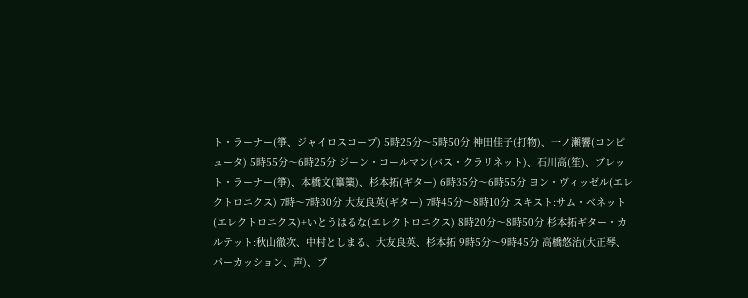ト・ラーナー(箏、ジャイロスコープ) 5時25分〜5時50分 神田佳子(打物)、一ノ瀬響(コンピュータ) 5時55分〜6時25分 ジーン・コールマン(バス・クラリネット)、石川高(笙)、ブレット・ラーナー(箏)、本橋文(篳篥)、杉本拓(ギター) 6時35分〜6時55分 ヨン・ヴィッゼル(エレクトロニクス) 7時〜7時30分 大友良英(ギター) 7時45分〜8時10分 スキスト:サム・ベネット(エレクトロニクス)+いとうはるな(エレクトロニクス) 8時20分〜8時50分 杉本拓ギター・カルテット:秋山徹次、中村としまる、大友良英、杉本拓 9時5分〜9時45分 高橋悠治(大正琴、パーカッション、声)、ブ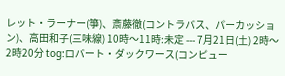レット・ラーナー(箏)、斎藤徹(コントラバス、パーカッション)、高田和子(三味線) 10時〜11時:未定 --- 7月21日(土) 2時〜2時20分 tog:ロバート・ダックワース(コンピュー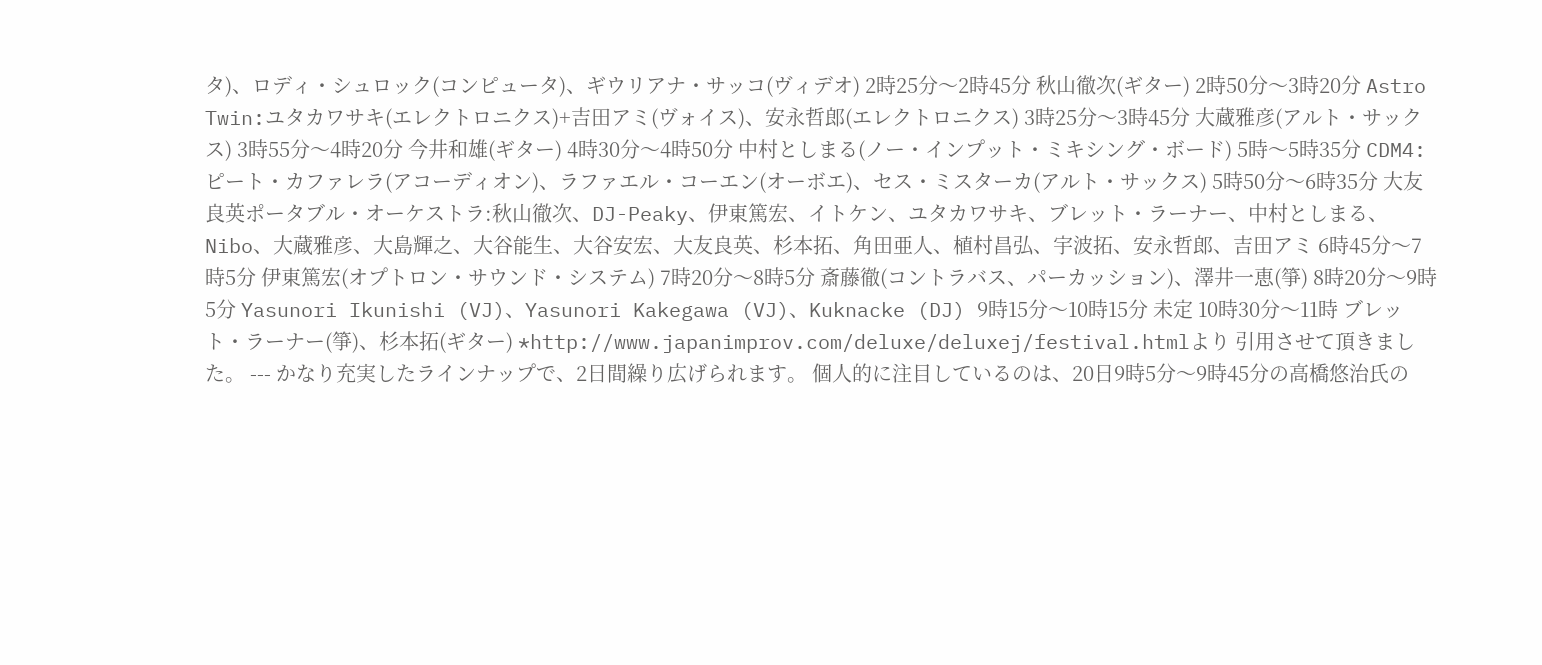タ)、ロディ・シュロック(コンピュータ)、ギウリアナ・サッコ(ヴィデオ) 2時25分〜2時45分 秋山徹次(ギター) 2時50分〜3時20分 Astro Twin:ユタカワサキ(エレクトロニクス)+吉田アミ(ヴォイス)、安永哲郎(エレクトロニクス) 3時25分〜3時45分 大蔵雅彦(アルト・サックス) 3時55分〜4時20分 今井和雄(ギター) 4時30分〜4時50分 中村としまる(ノー・インプット・ミキシング・ボード) 5時〜5時35分 CDM4:ピート・カファレラ(アコーディオン)、ラファエル・コーエン(オーボエ)、セス・ミスターカ(アルト・サックス) 5時50分〜6時35分 大友良英ポータブル・オーケストラ:秋山徹次、DJ-Peaky、伊東篤宏、イトケン、ユタカワサキ、ブレット・ラーナー、中村としまる、Nibo、大蔵雅彦、大島輝之、大谷能生、大谷安宏、大友良英、杉本拓、角田亜人、植村昌弘、宇波拓、安永哲郎、吉田アミ 6時45分〜7時5分 伊東篤宏(オプトロン・サウンド・システム) 7時20分〜8時5分 斎藤徹(コントラバス、パーカッション)、澤井一恵(箏) 8時20分〜9時5分 Yasunori Ikunishi (VJ)、Yasunori Kakegawa (VJ)、Kuknacke (DJ) 9時15分〜10時15分 未定 10時30分〜11時 ブレット・ラーナー(箏)、杉本拓(ギター) *http://www.japanimprov.com/deluxe/deluxej/festival.htmlより 引用させて頂きました。 --- かなり充実したラインナップで、2日間繰り広げられます。 個人的に注目しているのは、20日9時5分〜9時45分の高橋悠治氏の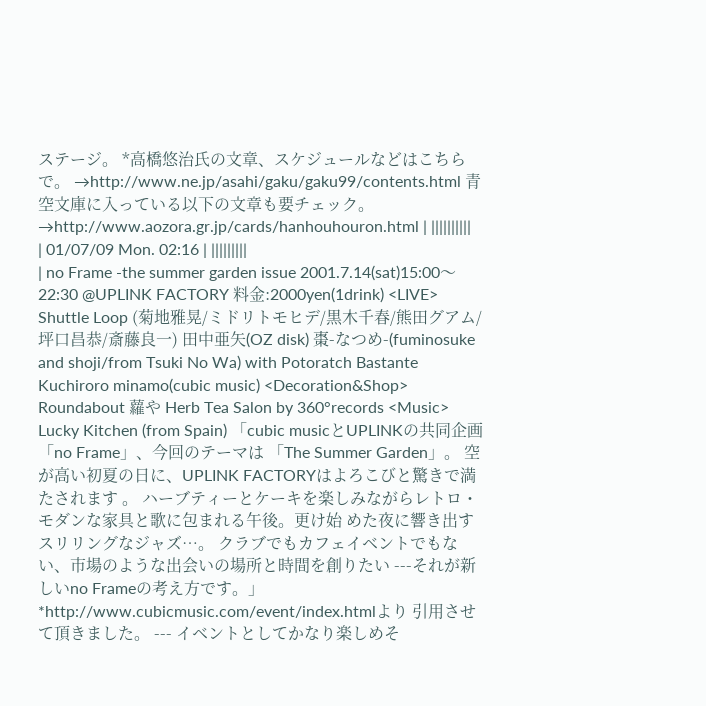ステージ。 *高橋悠治氏の文章、スケジュールなどはこちらで。 →http://www.ne.jp/asahi/gaku/gaku99/contents.html 青空文庫に入っている以下の文章も要チェック。 →http://www.aozora.gr.jp/cards/hanhouhouron.html | ||||||||||
| 01/07/09 Mon. 02:16 | |||||||||
| no Frame -the summer garden issue 2001.7.14(sat)15:00〜22:30 @UPLINK FACTORY 料金:2000yen(1drink) <LIVE> Shuttle Loop (菊地雅晃/ミドリトモヒデ/黒木千春/熊田グアム/坪口昌恭/斎藤良一) 田中亜矢(OZ disk) 棗-なつめ-(fuminosuke and shoji/from Tsuki No Wa) with Potoratch Bastante Kuchiroro minamo(cubic music) <Decoration&Shop> Roundabout 蘿や Herb Tea Salon by 360°records <Music> Lucky Kitchen (from Spain) 「cubic musicとUPLINKの共同企画「no Frame」、今回のテーマは 「The Summer Garden」。 空が高い初夏の日に、UPLINK FACTORYはよろこびと驚きで満たされます 。 ハーブティーとケーキを楽しみながらレトロ・モダンな家具と歌に包まれる午後。更け始 めた夜に響き出すスリリングなジャズ…。 クラブでもカフェイベントでもない、市場のような出会いの場所と時間を創りたい ---それが新しいno Frameの考え方です。」 *http://www.cubicmusic.com/event/index.htmlより 引用させて頂きました。 --- イベントとしてかなり楽しめそ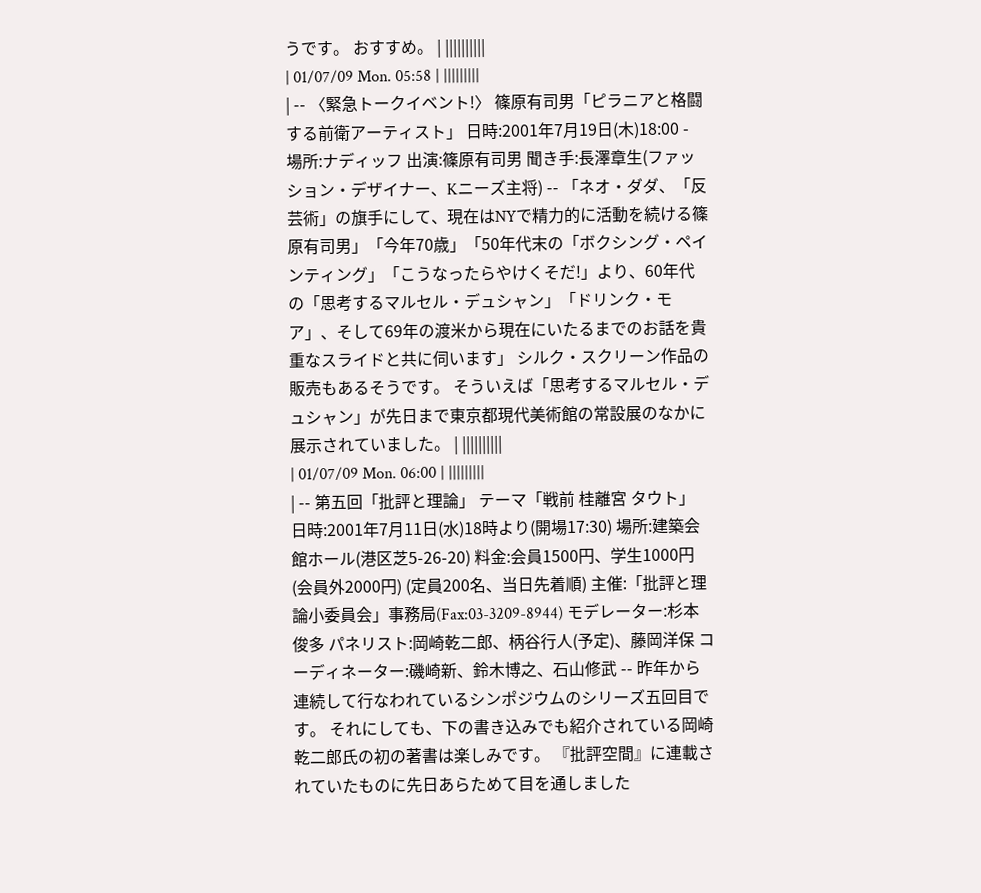うです。 おすすめ。 | ||||||||||
| 01/07/09 Mon. 05:58 | |||||||||
| -- 〈緊急トークイベント!〉 篠原有司男「ピラニアと格闘する前衛アーティスト」 日時:2001年7月19日(木)18:00 - 場所:ナディッフ 出演:篠原有司男 聞き手:長澤章生(ファッション・デザイナー、Kニーズ主将) -- 「ネオ・ダダ、「反芸術」の旗手にして、現在はNYで精力的に活動を続ける篠原有司男」「今年70歳」「50年代末の「ボクシング・ペインティング」「こうなったらやけくそだ!」より、60年代の「思考するマルセル・デュシャン」「ドリンク・モア」、そして69年の渡米から現在にいたるまでのお話を貴重なスライドと共に伺います」 シルク・スクリーン作品の販売もあるそうです。 そういえば「思考するマルセル・デュシャン」が先日まで東京都現代美術館の常設展のなかに展示されていました。 | ||||||||||
| 01/07/09 Mon. 06:00 | |||||||||
| -- 第五回「批評と理論」 テーマ「戦前 桂離宮 タウト」 日時:2001年7月11日(水)18時より(開場17:30) 場所:建築会館ホール(港区芝5-26-20) 料金:会員1500円、学生1000円(会員外2000円) (定員200名、当日先着順) 主催:「批評と理論小委員会」事務局(Fax:03-3209-8944) モデレーター:杉本俊多 パネリスト:岡崎乾二郎、柄谷行人(予定)、藤岡洋保 コーディネーター:磯崎新、鈴木博之、石山修武 -- 昨年から連続して行なわれているシンポジウムのシリーズ五回目です。 それにしても、下の書き込みでも紹介されている岡崎乾二郎氏の初の著書は楽しみです。 『批評空間』に連載されていたものに先日あらためて目を通しました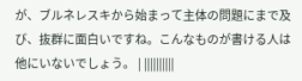が、ブルネレスキから始まって主体の問題にまで及び、抜群に面白いですね。こんなものが書ける人は他にいないでしょう。 | ||||||||||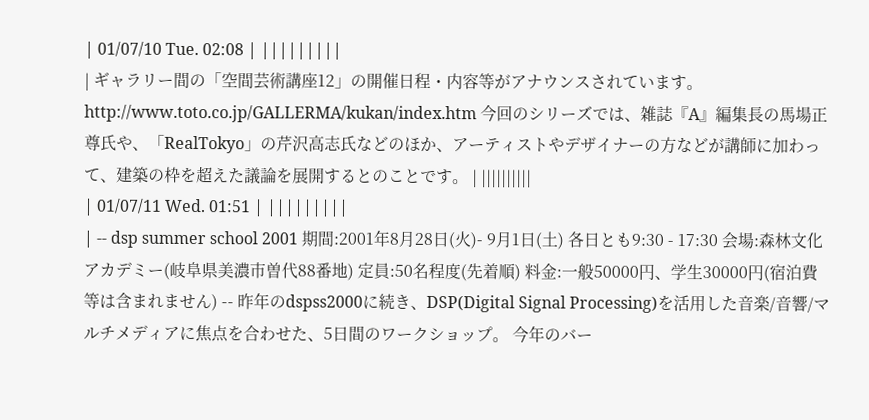| 01/07/10 Tue. 02:08 | |||||||||
| ギャラリー間の「空間芸術講座12」の開催日程・内容等がアナウンスされています。 http://www.toto.co.jp/GALLERMA/kukan/index.htm 今回のシリーズでは、雑誌『A』編集長の馬場正尊氏や、「RealTokyo」の芹沢高志氏などのほか、アーティストやデザイナーの方などが講師に加わって、建築の枠を超えた議論を展開するとのことです。 | ||||||||||
| 01/07/11 Wed. 01:51 | |||||||||
| -- dsp summer school 2001 期間:2001年8月28日(火)- 9月1日(土) 各日とも9:30 - 17:30 会場:森林文化アカデミー(岐阜県美濃市曽代88番地) 定員:50名程度(先着順) 料金:一般50000円、学生30000円(宿泊費等は含まれません) -- 昨年のdspss2000に続き、DSP(Digital Signal Processing)を活用した音楽/音響/マルチメディアに焦点を合わせた、5日間のワークショップ。 今年のバー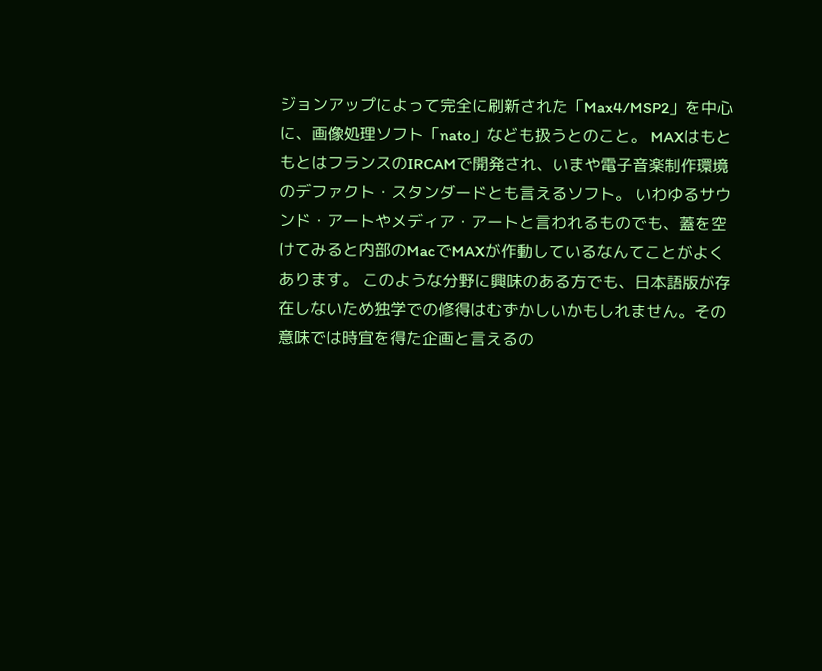ジョンアップによって完全に刷新された「Max4/MSP2」を中心に、画像処理ソフト「nato」なども扱うとのこと。 MAXはもともとはフランスのIRCAMで開発され、いまや電子音楽制作環境のデファクト・スタンダードとも言えるソフト。 いわゆるサウンド・アートやメディア・アートと言われるものでも、蓋を空けてみると内部のMacでMAXが作動しているなんてことがよくあります。 このような分野に興味のある方でも、日本語版が存在しないため独学での修得はむずかしいかもしれません。その意味では時宜を得た企画と言えるの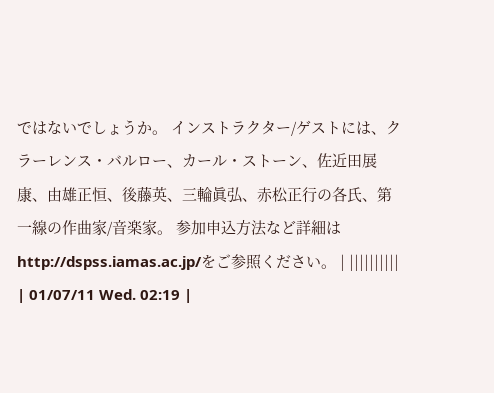ではないでしょうか。 インストラクター/ゲストには、クラーレンス・バルロー、カール・ストーン、佐近田展康、由雄正恒、後藤英、三輪眞弘、赤松正行の各氏、第一線の作曲家/音楽家。 参加申込方法など詳細はhttp://dspss.iamas.ac.jp/をご参照ください。 | ||||||||||
| 01/07/11 Wed. 02:19 |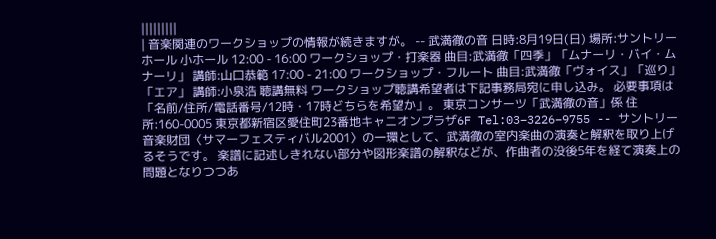|||||||||
| 音楽関連のワークショップの情報が続きますが。 -- 武満徹の音 日時:8月19日(日) 場所:サントリーホール 小ホール 12:00 - 16:00 ワークショップ・打楽器 曲目:武満徹「四季」「ムナーリ・バイ・ムナーリ」 講師:山口恭範 17:00 - 21:00 ワークショップ・フルート 曲目:武満徹「ヴォイス」「巡り」「エア」 講師:小泉浩 聴講無料 ワークショップ聴講希望者は下記事務局宛に申し込み。 必要事項は「名前/住所/電話番号/12時・17時どちらを希望か」。 東京コンサーツ「武満徹の音」係 住所:160-0005 東京都新宿区愛住町23番地キャニオンプラザ6F Tel:03−3226−9755 -- サントリー音楽財団〈サマーフェスティバル2001〉の一環として、武満徹の室内楽曲の演奏と解釈を取り上げるそうです。 楽譜に記述しきれない部分や図形楽譜の解釈などが、作曲者の没後5年を経て演奏上の問題となりつつあ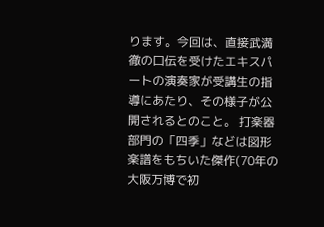ります。今回は、直接武満徹の口伝を受けたエキスパートの演奏家が受講生の指導にあたり、その様子が公開されるとのこと。 打楽器部門の「四季」などは図形楽譜をもちいた傑作(70年の大阪万博で初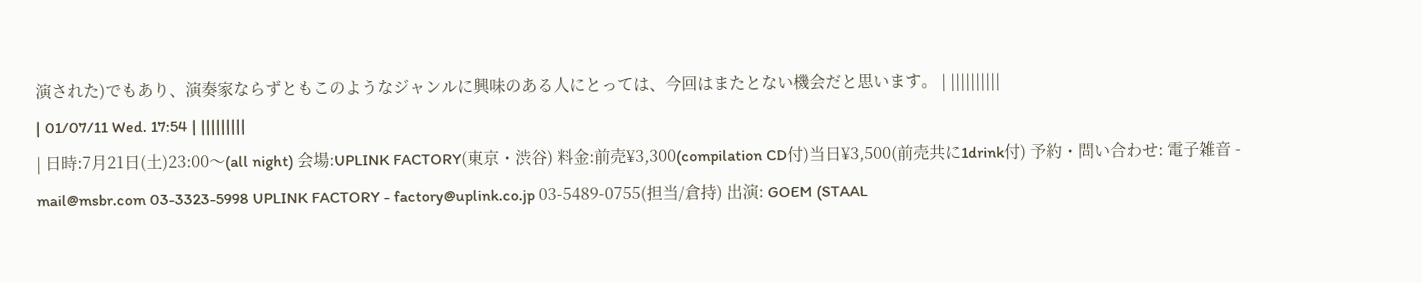演された)でもあり、演奏家ならずともこのようなジャンルに興味のある人にとっては、今回はまたとない機会だと思います。 | ||||||||||
| 01/07/11 Wed. 17:54 | |||||||||
| 日時:7月21日(土)23:00〜(all night) 会場:UPLINK FACTORY(東京・渋谷) 料金:前売¥3,300(compilation CD付)当日¥3,500(前売共に1drink付) 予約・問い合わせ: 電子雑音 - mail@msbr.com 03-3323-5998 UPLINK FACTORY - factory@uplink.co.jp 03-5489-0755(担当/倉持) 出演: GOEM (STAAL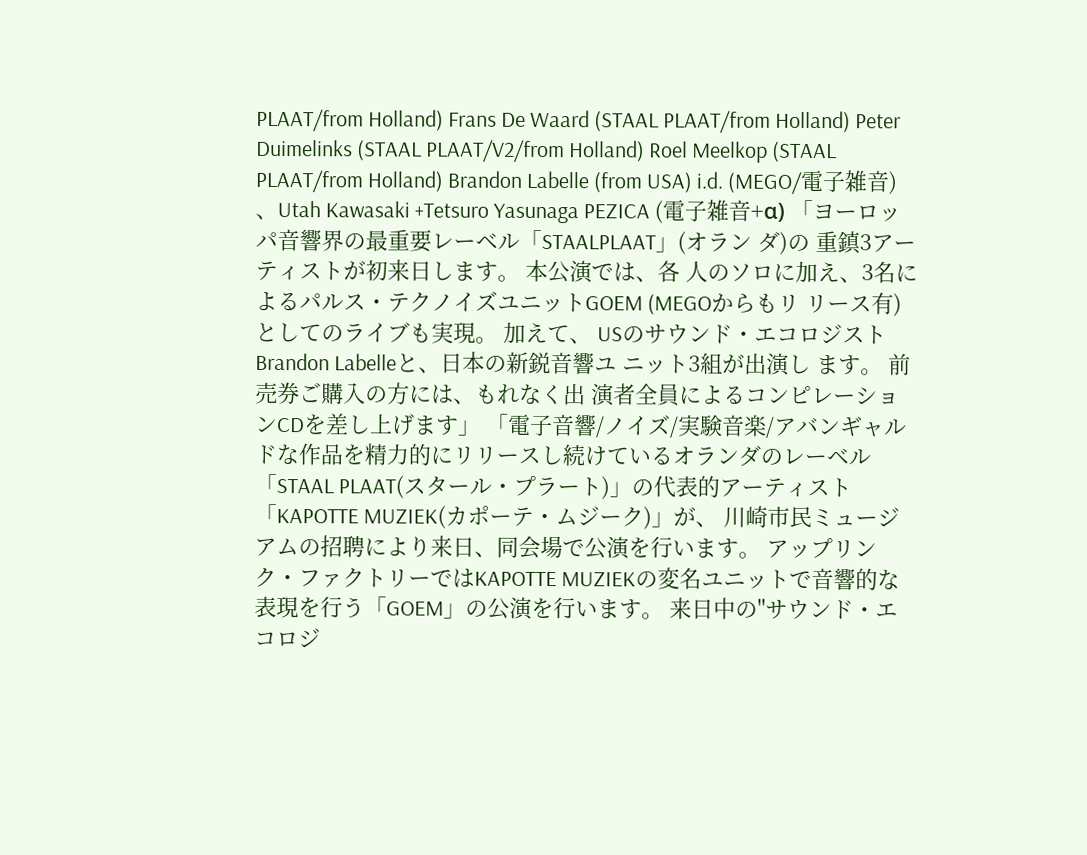PLAAT/from Holland) Frans De Waard (STAAL PLAAT/from Holland) Peter Duimelinks (STAAL PLAAT/V2/from Holland) Roel Meelkop (STAAL PLAAT/from Holland) Brandon Labelle (from USA) i.d. (MEGO/電子雑音) 、Utah Kawasaki +Tetsuro Yasunaga PEZICA (電子雑音+α) 「ヨーロッパ音響界の最重要レーベル「STAALPLAAT」(オラン ダ)の 重鎮3アーティストが初来日します。 本公演では、各 人のソロに加え、3名によるパルス・テクノイズユニットGOEM (MEGOからもリ リース有)としてのライブも実現。 加えて、 USのサウンド・エコロジストBrandon Labelleと、日本の新鋭音響ユ ニット3組が出演し ます。 前売券ご購入の方には、もれなく出 演者全員によるコンピレーションCDを差し上げます」 「電子音響/ノイズ/実験音楽/アバンギャルドな作品を精力的にリリースし続けているオランダのレーベル「STAAL PLAAT(スタール・プラート)」の代表的アーティスト「KAPOTTE MUZIEK(カポーテ・ムジーク)」が、 川崎市民ミュージアムの招聘により来日、同会場で公演を行います。 アップリンク・ファクトリーではKAPOTTE MUZIEKの変名ユニットで音響的な表現を行う「GOEM」の公演を行います。 来日中の"サウンド・エコロジ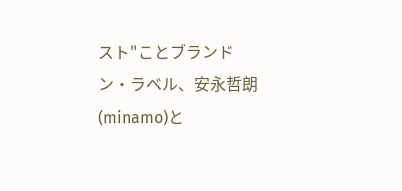スト"ことブランドン・ラベル、安永哲朗(minamo)と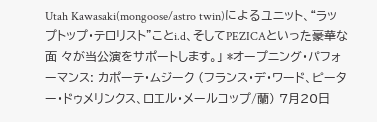Utah Kawasaki(mongoose/astro twin)によるユニット、“ラップトップ・テロリスト”ことi.d、そしてPEZICAといった豪華な面 々が当公演をサポートします。」 *オープニング・パフォーマンス: カポーテ・ムジーク (フランス・デ・ワード、ピーター・ドゥメリンクス、ロエル・メールコップ/蘭) 7月20日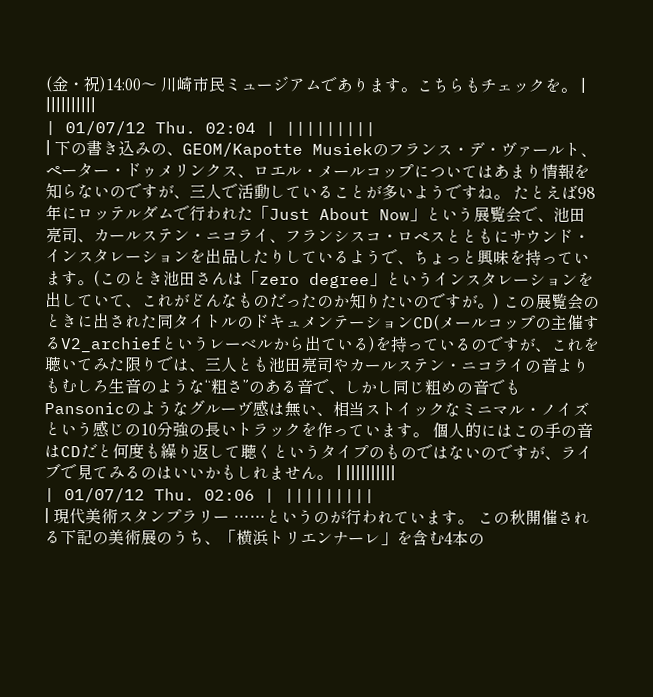(金・祝)14:00〜 川崎市民ミュージアムであります。こちらもチェックを。 | ||||||||||
| 01/07/12 Thu. 02:04 | |||||||||
| 下の書き込みの、GEOM/Kapotte Musiekのフランス・デ・ヴァールト、ペーター・ドゥメリンクス、ロエル・メールコップについてはあまり情報を知らないのですが、三人で活動していることが多いようですね。 たとえば98年にロッテルダムで行われた「Just About Now」という展覧会で、池田亮司、カールステン・ニコライ、フランシスコ・ロペスとともにサウンド・インスタレーションを出品したりしているようで、ちょっと興味を持っています。(このとき池田さんは「zero degree」というインスタレーションを出していて、これがどんなものだったのか知りたいのですが。) この展覧会のときに出された同タイトルのドキュメンテーションCD(メールコップの主催するV2_archiefというレーベルから出ている)を持っているのですが、これを聴いてみた限りでは、三人とも池田亮司やカールステン・ニコライの音よりもむしろ生音のような“粗さ”のある音で、しかし同じ粗めの音でもPansonicのようなグルーヴ感は無い、相当ストイックなミニマル・ノイズという感じの10分強の長いトラックを作っています。 個人的にはこの手の音はCDだと何度も繰り返して聴くというタイプのものではないのですが、ライブで見てみるのはいいかもしれません。 | ||||||||||
| 01/07/12 Thu. 02:06 | |||||||||
| 現代美術スタンプラリー ……というのが行われています。 この秋開催される下記の美術展のうち、「横浜トリエンナーレ」を含む4本の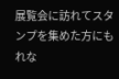展覧会に訪れてスタンプを集めた方にもれな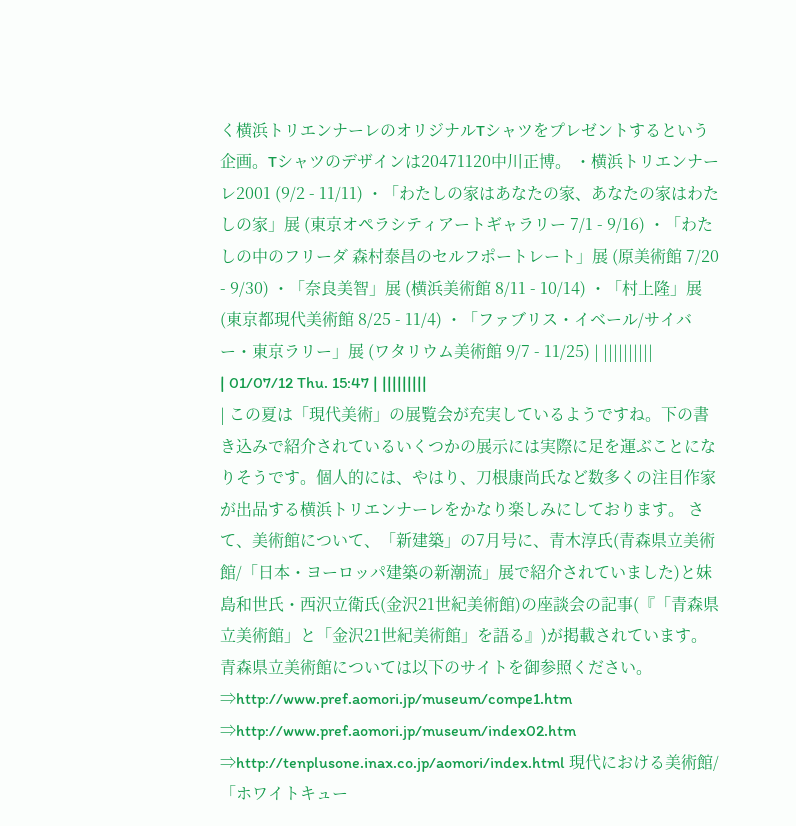く横浜トリエンナーレのオリジナルTシャツをプレゼントするという企画。Tシャツのデザインは20471120中川正博。 ・横浜トリエンナーレ2001 (9/2 - 11/11) ・「わたしの家はあなたの家、あなたの家はわたしの家」展 (東京オペラシティアートギャラリー 7/1 - 9/16) ・「わたしの中のフリーダ 森村泰昌のセルフポートレート」展 (原美術館 7/20 - 9/30) ・「奈良美智」展 (横浜美術館 8/11 - 10/14) ・「村上隆」展 (東京都現代美術館 8/25 - 11/4) ・「ファブリス・イベール/サイバー・東京ラリー」展 (ワタリウム美術館 9/7 - 11/25) | ||||||||||
| 01/07/12 Thu. 15:47 | |||||||||
| この夏は「現代美術」の展覧会が充実しているようですね。下の書き込みで紹介されているいくつかの展示には実際に足を運ぶことになりそうです。個人的には、やはり、刀根康尚氏など数多くの注目作家が出品する横浜トリエンナーレをかなり楽しみにしております。 さて、美術館について、「新建築」の7月号に、青木淳氏(青森県立美術館/「日本・ヨーロッパ建築の新潮流」展で紹介されていました)と妹島和世氏・西沢立衛氏(金沢21世紀美術館)の座談会の記事(『「青森県立美術館」と「金沢21世紀美術館」を語る』)が掲載されています。 青森県立美術館については以下のサイトを御参照ください。 ⇒http://www.pref.aomori.jp/museum/compe1.htm ⇒http://www.pref.aomori.jp/museum/index02.htm ⇒http://tenplusone.inax.co.jp/aomori/index.html 現代における美術館/「ホワイトキュー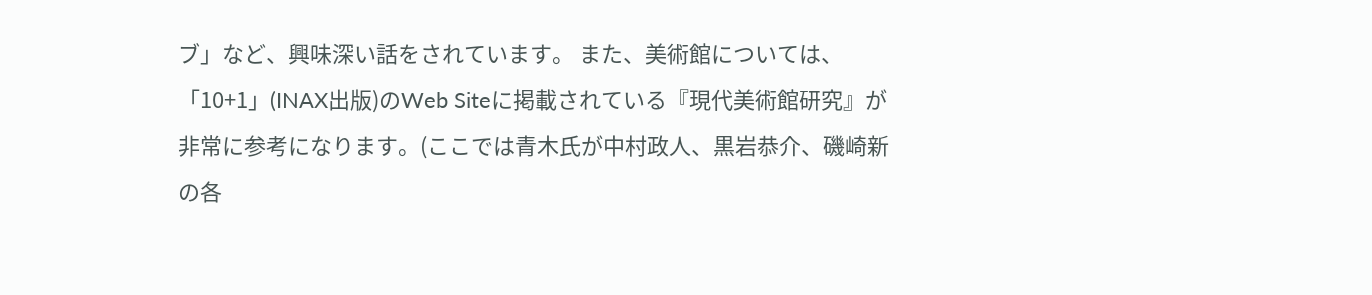ブ」など、興味深い話をされています。 また、美術館については、「10+1」(INAX出版)のWeb Siteに掲載されている『現代美術館研究』が非常に参考になります。(ここでは青木氏が中村政人、黒岩恭介、磯崎新の各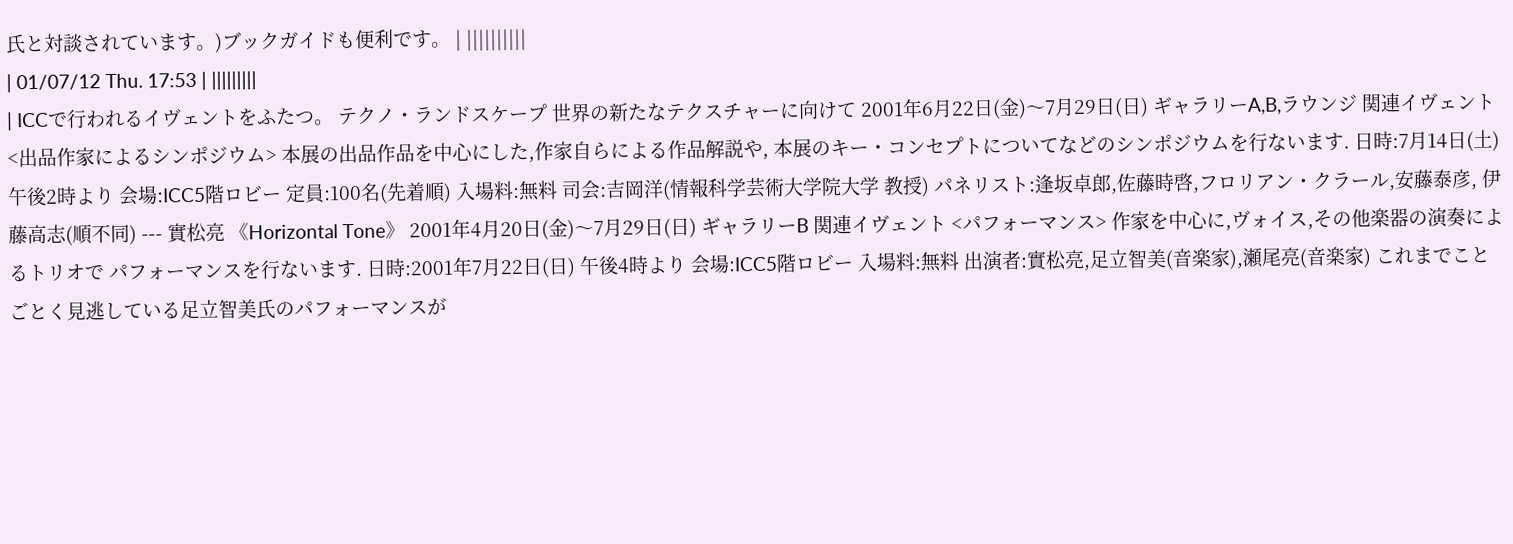氏と対談されています。)ブックガイドも便利です。 | ||||||||||
| 01/07/12 Thu. 17:53 | |||||||||
| ICCで行われるイヴェントをふたつ。 テクノ・ランドスケープ 世界の新たなテクスチャーに向けて 2001年6月22日(金)〜7月29日(日) ギャラリーA,B,ラウンジ 関連イヴェント <出品作家によるシンポジウム> 本展の出品作品を中心にした,作家自らによる作品解説や, 本展のキー・コンセプトについてなどのシンポジウムを行ないます. 日時:7月14日(土) 午後2時より 会場:ICC5階ロビー 定員:100名(先着順) 入場料:無料 司会:吉岡洋(情報科学芸術大学院大学 教授) パネリスト:逢坂卓郎,佐藤時啓,フロリアン・クラール,安藤泰彦, 伊藤高志(順不同) --- 實松亮 《Horizontal Tone》 2001年4月20日(金)〜7月29日(日) ギャラリーB 関連イヴェント <パフォーマンス> 作家を中心に,ヴォイス,その他楽器の演奏によるトリオで パフォーマンスを行ないます. 日時:2001年7月22日(日) 午後4時より 会場:ICC5階ロビー 入場料:無料 出演者:實松亮,足立智美(音楽家),瀬尾亮(音楽家) これまでことごとく見逃している足立智美氏のパフォーマンスが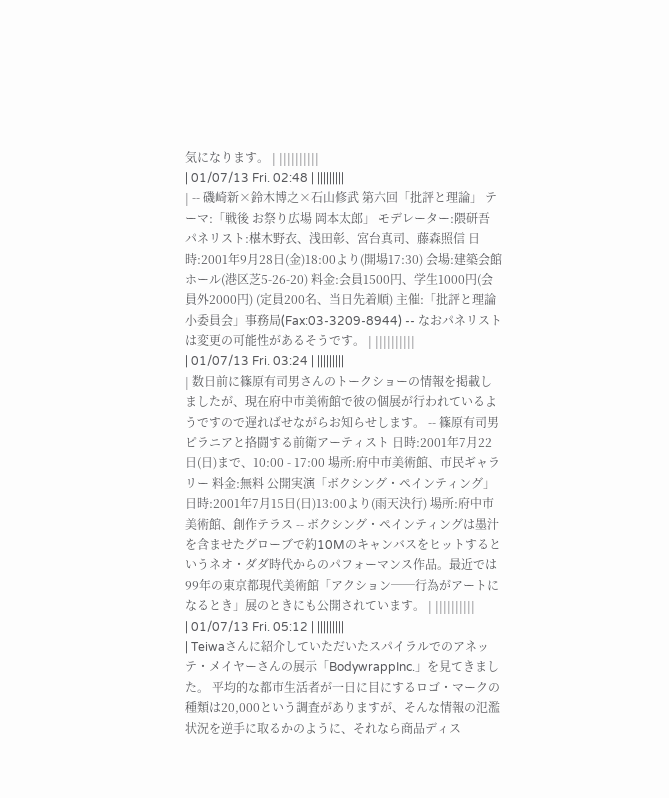気になります。 | ||||||||||
| 01/07/13 Fri. 02:48 | |||||||||
| -- 磯崎新×鈴木博之×石山修武 第六回「批評と理論」 テーマ:「戦後 お祭り広場 岡本太郎」 モデレーター:隈研吾 パネリスト:椹木野衣、浅田彰、宮台真司、藤森照信 日時:2001年9月28日(金)18:00より(開場17:30) 会場:建築会館ホール(港区芝5-26-20) 料金:会員1500円、学生1000円(会員外2000円) (定員200名、当日先着順) 主催:「批評と理論小委員会」事務局(Fax:03-3209-8944) -- なおパネリストは変更の可能性があるそうです。 | ||||||||||
| 01/07/13 Fri. 03:24 | |||||||||
| 数日前に篠原有司男さんのトークショーの情報を掲載しましたが、現在府中市美術館で彼の個展が行われているようですので遅ればせながらお知らせします。 -- 篠原有司男 ピラニアと挌闘する前衛アーティスト 日時:2001年7月22日(日)まで、10:00 - 17:00 場所:府中市美術館、市民ギャラリー 料金:無料 公開実演「ボクシング・ペインティング」 日時:2001年7月15日(日)13:00より(雨天決行) 場所:府中市美術館、創作テラス -- ボクシング・ペインティングは墨汁を含ませたグローブで約10Mのキャンバスをヒットするというネオ・ダダ時代からのパフォーマンス作品。最近では99年の東京都現代美術館「アクション──行為がアートになるとき」展のときにも公開されています。 | ||||||||||
| 01/07/13 Fri. 05:12 | |||||||||
| Teiwaさんに紹介していただいたスパイラルでのアネッテ・メイヤーさんの展示「BodywrappInc.」を見てきました。 平均的な都市生活者が一日に目にするロゴ・マークの種類は20,000という調査がありますが、そんな情報の氾濫状況を逆手に取るかのように、それなら商品ディス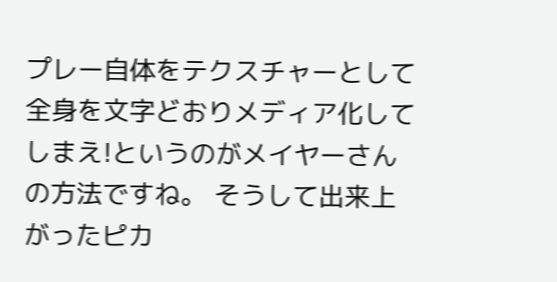プレー自体をテクスチャーとして全身を文字どおりメディア化してしまえ!というのがメイヤーさんの方法ですね。 そうして出来上がったピカ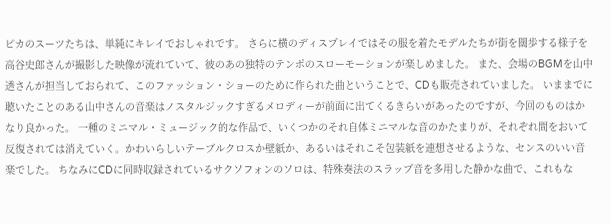ピカのスーツたちは、単純にキレイでおしゃれです。 さらに横のディスプレイではその服を着たモデルたちが街を闊歩する様子を高谷史郎さんが撮影した映像が流れていて、彼のあの独特のテンポのスローモーションが楽しめました。 また、会場のBGMを山中透さんが担当しておられて、このファッション・ショーのために作られた曲ということで、CDも販売されていました。 いままでに聴いたことのある山中さんの音楽はノスタルジックすぎるメロディーが前面に出てくるきらいがあったのですが、今回のものはかなり良かった。 一種のミニマル・ミュージック的な作品で、いくつかのそれ自体ミニマルな音のかたまりが、それぞれ間をおいて反復されては消えていく。かわいらしいテーブルクロスか壁紙か、あるいはそれこそ包装紙を連想させるような、センスのいい音楽でした。 ちなみにCDに同時収録されているサクソフォンのソロは、特殊奏法のスラップ音を多用した静かな曲で、これもな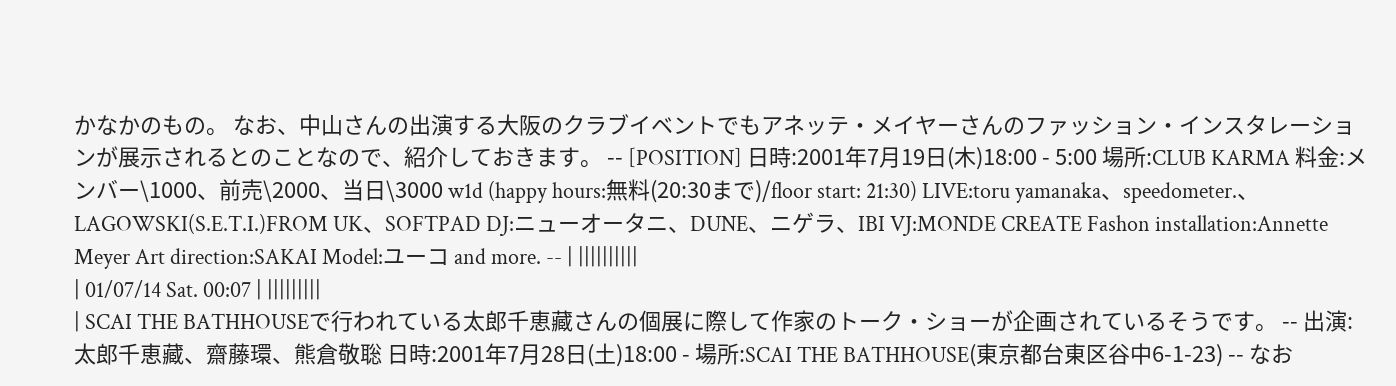かなかのもの。 なお、中山さんの出演する大阪のクラブイベントでもアネッテ・メイヤーさんのファッション・インスタレーションが展示されるとのことなので、紹介しておきます。 -- [POSITION] 日時:2001年7月19日(木)18:00 - 5:00 場所:CLUB KARMA 料金:メンバー\1000、前売\2000、当日\3000 w1d (happy hours:無料(20:30まで)/floor start: 21:30) LIVE:toru yamanaka、speedometer.、LAGOWSKI(S.E.T.I.)FROM UK、SOFTPAD DJ:ニューオータニ、DUNE、ニゲラ、IBI VJ:MONDE CREATE Fashon installation:Annette Meyer Art direction:SAKAI Model:ユーコ and more. -- | ||||||||||
| 01/07/14 Sat. 00:07 | |||||||||
| SCAI THE BATHHOUSEで行われている太郎千恵藏さんの個展に際して作家のトーク・ショーが企画されているそうです。 -- 出演:太郎千恵藏、齋藤環、熊倉敬聡 日時:2001年7月28日(土)18:00 - 場所:SCAI THE BATHHOUSE(東京都台東区谷中6-1-23) -- なお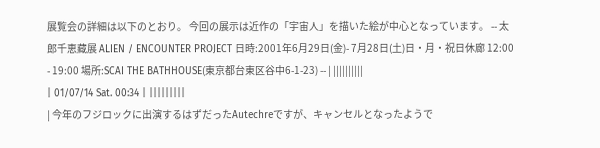展覧会の詳細は以下のとおり。 今回の展示は近作の「宇宙人」を描いた絵が中心となっています。 -- 太郎千恵藏展 ALIEN / ENCOUNTER PROJECT 日時:2001年6月29日(金)- 7月28日(土)日・月・祝日休廊 12:00 - 19:00 場所:SCAI THE BATHHOUSE(東京都台東区谷中6-1-23) -- | ||||||||||
| 01/07/14 Sat. 00:34 | |||||||||
| 今年のフジロックに出演するはずだったAutechreですが、キャンセルとなったようで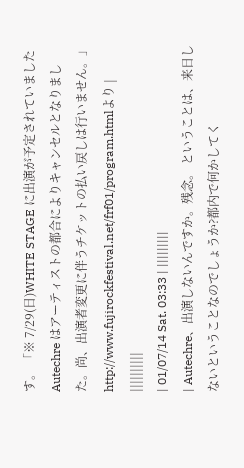す。 「※ 7/29(日)WHITE STAGE に出演が予定されていましたAutechre はアーティストの都合によりキャンセルとなりました。尚、出演者変更に伴うチケットの払い戻しは行いません。」 http://www.fujirockfestival.net/frf01/program.htmlより | ||||||||||
| 01/07/14 Sat. 03:33 | |||||||||
| Autechre、出演しないんですか。残念。 ということは、来日しないということなのでしょうか?都内で何かしてく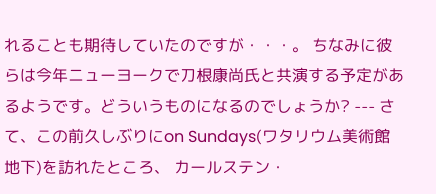れることも期待していたのですが・・・。 ちなみに彼らは今年ニューヨークで刀根康尚氏と共演する予定があるようです。どういうものになるのでしょうか? --- さて、この前久しぶりにon Sundays(ワタリウム美術館地下)を訪れたところ、 カールステン・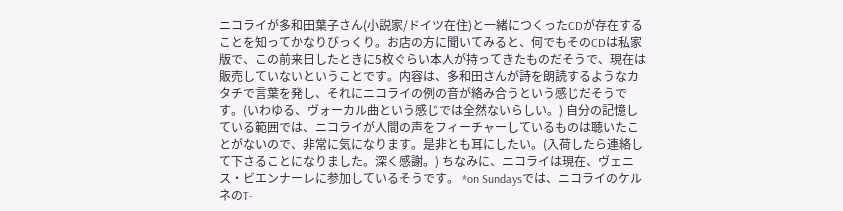ニコライが多和田葉子さん(小説家/ドイツ在住)と一緒につくったCDが存在することを知ってかなりびっくり。お店の方に聞いてみると、何でもそのCDは私家版で、この前来日したときに5枚ぐらい本人が持ってきたものだそうで、現在は販売していないということです。内容は、多和田さんが詩を朗読するようなカタチで言葉を発し、それにニコライの例の音が絡み合うという感じだそうです。(いわゆる、ヴォーカル曲という感じでは全然ないらしい。) 自分の記憶している範囲では、ニコライが人間の声をフィーチャーしているものは聴いたことがないので、非常に気になります。是非とも耳にしたい。(入荷したら連絡して下さることになりました。深く感謝。) ちなみに、ニコライは現在、ヴェニス・ビエンナーレに参加しているそうです。 *on Sundaysでは、ニコライのケルネのT-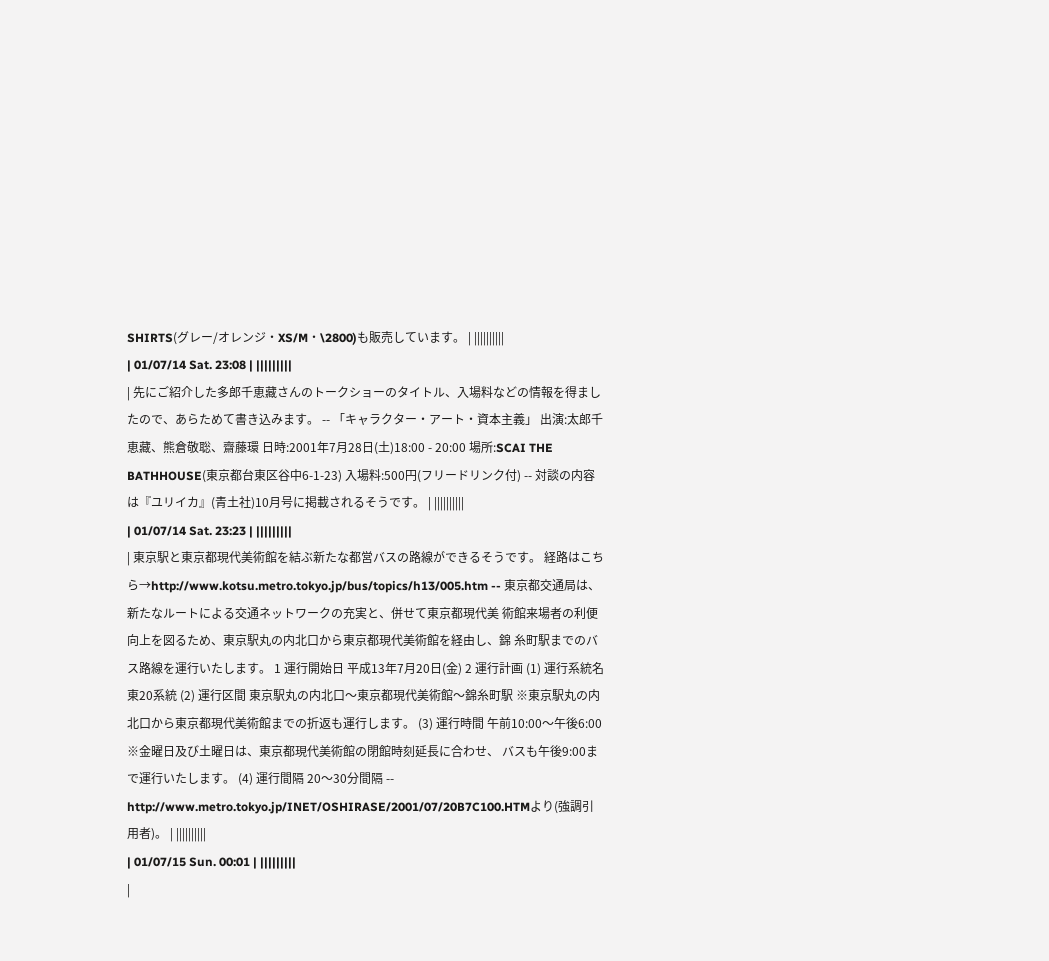SHIRTS(グレー/オレンジ・XS/M・\2800)も販売しています。 | ||||||||||
| 01/07/14 Sat. 23:08 | |||||||||
| 先にご紹介した多郎千恵藏さんのトークショーのタイトル、入場料などの情報を得ましたので、あらためて書き込みます。 -- 「キャラクター・アート・資本主義」 出演:太郎千恵藏、熊倉敬聡、齋藤環 日時:2001年7月28日(土)18:00 - 20:00 場所:SCAI THE BATHHOUSE(東京都台東区谷中6-1-23) 入場料:500円(フリードリンク付) -- 対談の内容は『ユリイカ』(青土社)10月号に掲載されるそうです。 | ||||||||||
| 01/07/14 Sat. 23:23 | |||||||||
| 東京駅と東京都現代美術館を結ぶ新たな都営バスの路線ができるそうです。 経路はこちら→http://www.kotsu.metro.tokyo.jp/bus/topics/h13/005.htm -- 東京都交通局は、新たなルートによる交通ネットワークの充実と、併せて東京都現代美 術館来場者の利便向上を図るため、東京駅丸の内北口から東京都現代美術館を経由し、錦 糸町駅までのバス路線を運行いたします。 1 運行開始日 平成13年7月20日(金) 2 運行計画 (1) 運行系統名 東20系統 (2) 運行区間 東京駅丸の内北口〜東京都現代美術館〜錦糸町駅 ※東京駅丸の内北口から東京都現代美術館までの折返も運行します。 (3) 運行時間 午前10:00〜午後6:00 ※金曜日及び土曜日は、東京都現代美術館の閉館時刻延長に合わせ、 バスも午後9:00まで運行いたします。 (4) 運行間隔 20〜30分間隔 -- http://www.metro.tokyo.jp/INET/OSHIRASE/2001/07/20B7C100.HTMより(強調引用者)。 | ||||||||||
| 01/07/15 Sun. 00:01 | |||||||||
|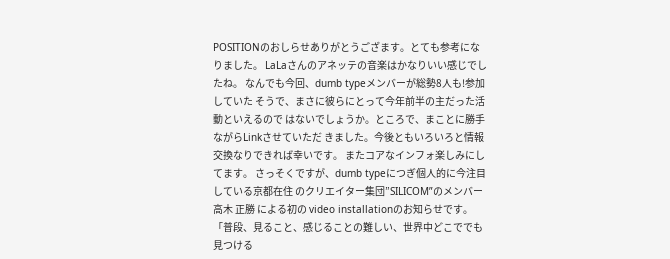POSITIONのおしらせありがとうござます。とても参考になりました。 LaLaさんのアネッテの音楽はかなりいい感じでしたね。 なんでも今回、dumb typeメンバーが総勢8人も!参加していた そうで、まさに彼らにとって今年前半の主だった活動といえるので はないでしょうか。ところで、まことに勝手ながらLinkさせていただ きました。今後ともいろいろと情報交換なりできれば幸いです。 またコアなインフォ楽しみにしてます。 さっそくですが、dumb typeにつぎ個人的に今注目している京都在住 のクリエイター集団”SILICOM”のメンバー 高木 正勝 による初の video installationのお知らせです。 「普段、見ること、感じることの難しい、世界中どこででも見つける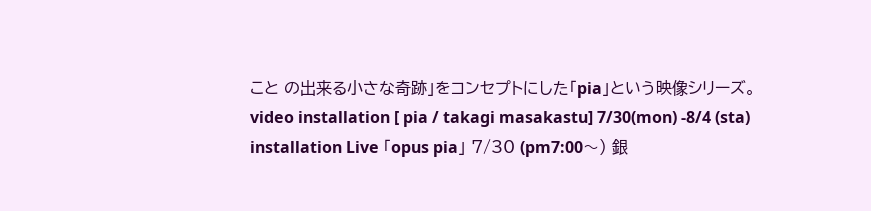こと の出来る小さな奇跡」をコンセプトにした「pia」という映像シリーズ。 video installation [ pia / takagi masakastu] 7/30(mon) -8/4 (sta) installation Live 「opus pia」 7/30 (pm7:00〜) 銀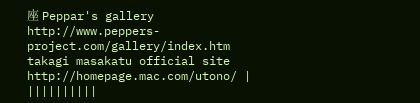座 Peppar's gallery http://www.peppers-project.com/gallery/index.htm takagi masakatu official site http://homepage.mac.com/utono/ | ||||||||||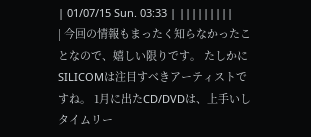| 01/07/15 Sun. 03:33 | |||||||||
| 今回の情報もまったく知らなかったことなので、嬉しい限りです。 たしかにSILICOMは注目すべきアーティストですね。 1月に出たCD/DVDは、上手いしタイムリー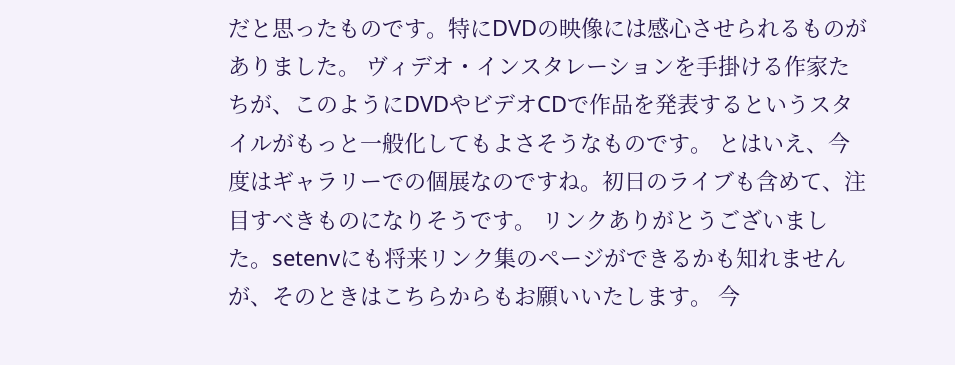だと思ったものです。特にDVDの映像には感心させられるものがありました。 ヴィデオ・インスタレーションを手掛ける作家たちが、このようにDVDやビデオCDで作品を発表するというスタイルがもっと一般化してもよさそうなものです。 とはいえ、今度はギャラリーでの個展なのですね。初日のライブも含めて、注目すべきものになりそうです。 リンクありがとうございました。setenvにも将来リンク集のページができるかも知れませんが、そのときはこちらからもお願いいたします。 今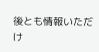後とも情報いただけ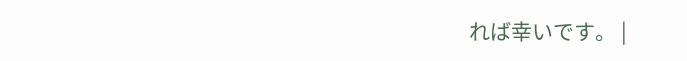れば幸いです。 |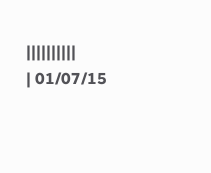||||||||||
| 01/07/15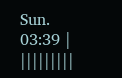Sun. 03:39 | |||||||||